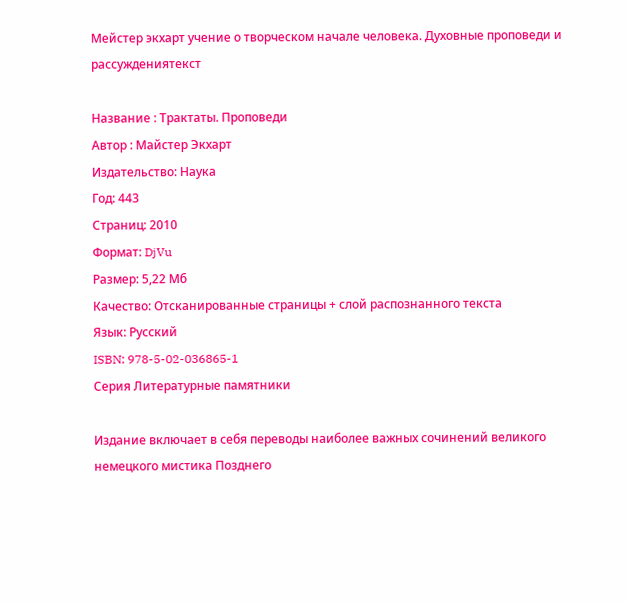Мейстер экхарт учение о творческом начале человека. Духовные проповеди и рассуждениятекст

Название : Трактаты. Проповеди
Автор : Майстер Экхарт
Издательство: Наука
Год: 443
Страниц: 2010
Формат: DjVu
Размер: 5,22 Мб
Качество: Отсканированные страницы + слой распознанного текста
Язык: Русский
ISBN: 978-5-02-036865-1
Серия Литературные памятники

Издание включает в себя переводы наиболее важных сочинений великого немецкого мистика Позднего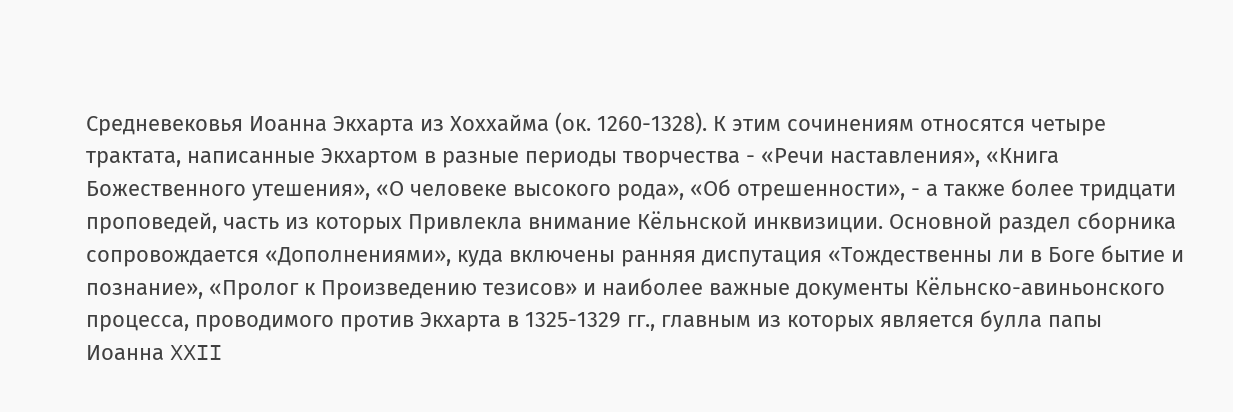Средневековья Иоанна Экхарта из Хоххайма (ок. 1260-1328). К этим сочинениям относятся четыре трактата, написанные Экхартом в разные периоды творчества - «Речи наставления», «Книга Божественного утешения», «О человеке высокого рода», «Об отрешенности», - а также более тридцати проповедей, часть из которых Привлекла внимание Кёльнской инквизиции. Основной раздел сборника сопровождается «Дополнениями», куда включены ранняя диспутация «Тождественны ли в Боге бытие и познание», «Пролог к Произведению тезисов» и наиболее важные документы Кёльнско-авиньонского процесса, проводимого против Экхарта в 1325-1329 гг., главным из которых является булла папы Иоанна XXII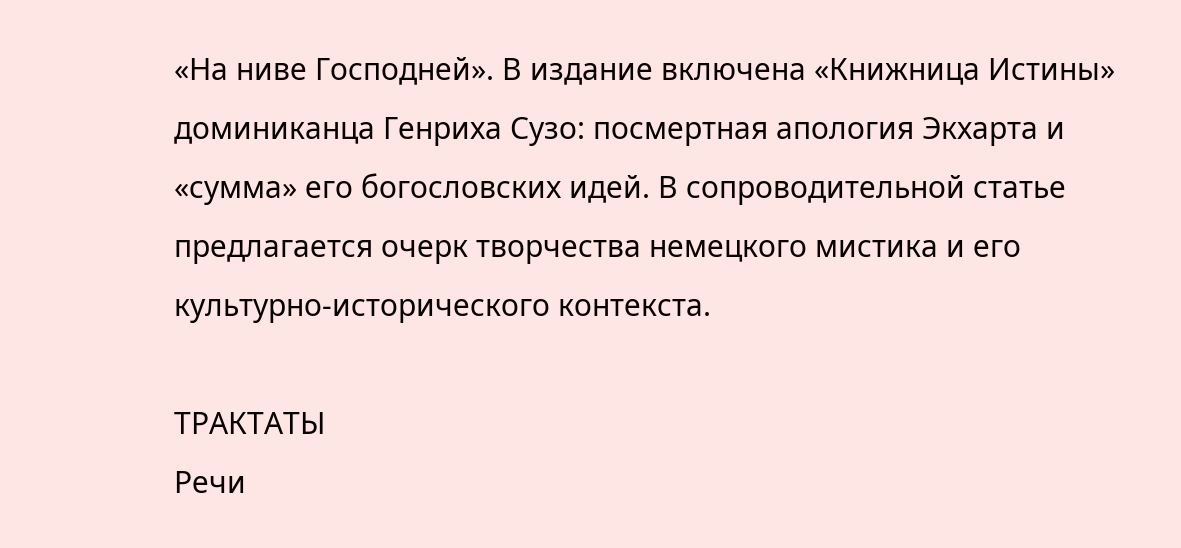«На ниве Господней». В издание включена «Книжница Истины» доминиканца Генриха Сузо: посмертная апология Экхарта и «сумма» его богословских идей. В сопроводительной статье предлагается очерк творчества немецкого мистика и его культурно-исторического контекста.

ТРАКТАТЫ
Речи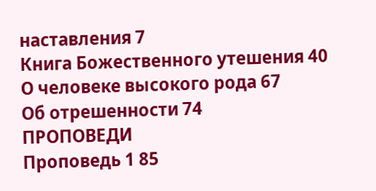наставления 7
Книга Божественного утешения 40
О человеке высокого рода 67
Об отрешенности 74
ПРОПОВЕДИ
Проповедь 1 85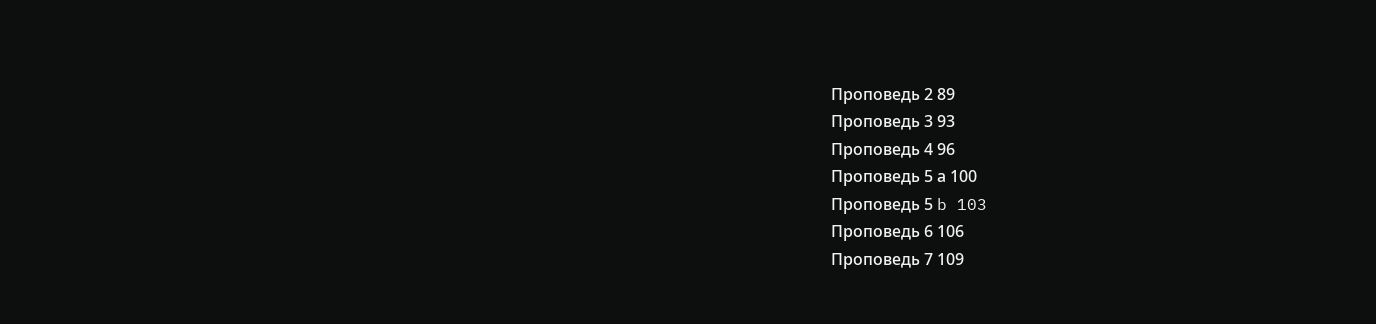Проповедь 2 89
Проповедь 3 93
Проповедь 4 96
Проповедь 5 а 100
Проповедь 5 b 103
Проповедь 6 106
Проповедь 7 109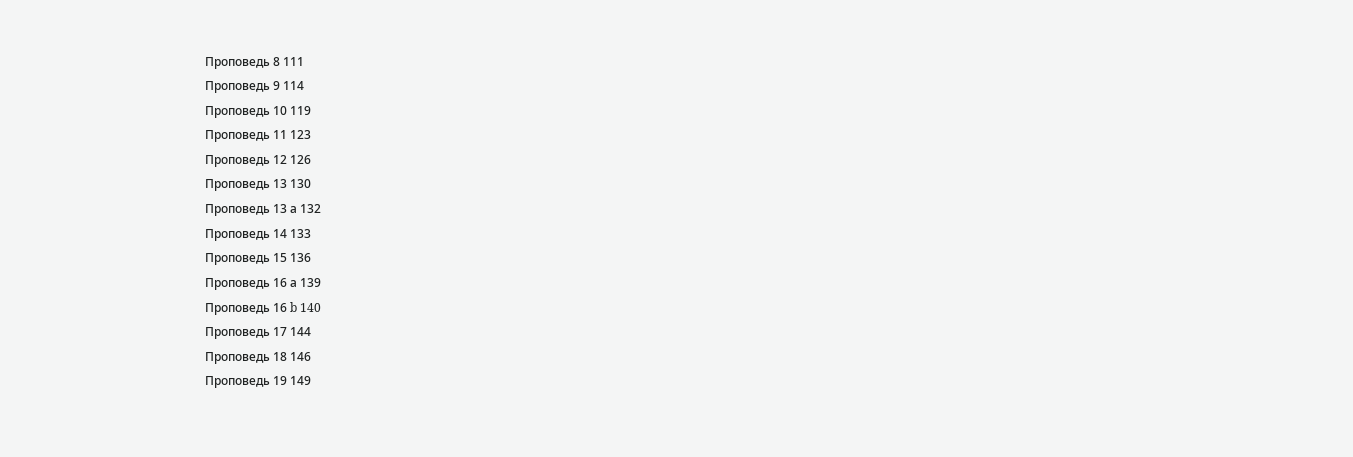Проповедь 8 111
Проповедь 9 114
Проповедь 10 119
Проповедь 11 123
Проповедь 12 126
Проповедь 13 130
Проповедь 13 а 132
Проповедь 14 133
Проповедь 15 136
Проповедь 16 а 139
Проповедь 16 b 140
Проповедь 17 144
Проповедь 18 146
Проповедь 19 149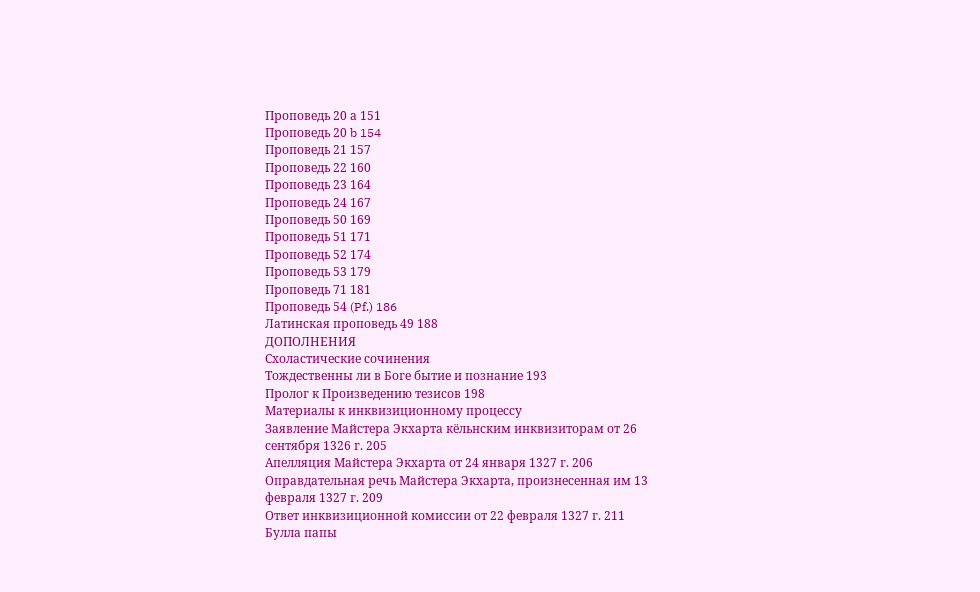Проповедь 20 а 151
Проповедь 20 b 154
Проповедь 21 157
Проповедь 22 160
Проповедь 23 164
Проповедь 24 167
Проповедь 50 169
Проповедь 51 171
Проповедь 52 174
Проповедь 53 179
Проповедь 71 181
Проповедь 54 (Pf.) 186
Латинская проповедь 49 188
ДОПОЛНЕНИЯ
Схоластические сочинения
Тождественны ли в Боге бытие и познание 193
Пролог к Произведению тезисов 198
Материалы к инквизиционному процессу
Заявление Майстера Экхарта кёльнским инквизиторам от 26
сентября 1326 г. 205
Апелляция Майстера Экхарта от 24 января 1327 г. 206
Оправдательная речь Майстера Экхарта, произнесенная им 13
февраля 1327 г. 209
Ответ инквизиционной комиссии от 22 февраля 1327 г. 211
Булла папы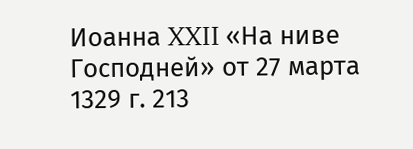Иоанна XXII «На ниве Господней» от 27 марта 1329 г. 213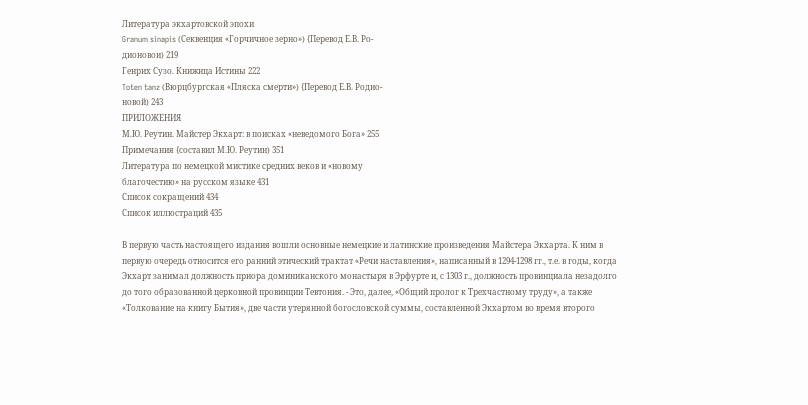Литература экхартовской эпохи
Granum sinapis (Секвенция «Горчичное зерно») {Перевод Е.В. Ро-
дионовои) 219
Генрих Сузо. Книжица Истины 222
Toten tanz (Вюрцбургская «Пляска смерти») {Перевод Е.В. Родио-
новой) 243
ПРИЛОЖЕНИЯ
М.Ю. Реутин. Майстер Экхарт: в поисках «неведомого Бога» 255
Примечания {составил М.Ю. Реутин) 351
Литература по немецкой мистике средних веков и «новому
благочестию» на русском языке 431
Список сокращений 434
Список иллюстраций 435

В первую часть настоящего издания вошли основные немецкие и латинские произведения Майстера Экхарта. К ним в первую очередь относится его ранний этический трактат «Речи наставления», написанный в 1294-1298 гг., т.е. в годы, когда Экхарт занимал должность приора доминиканского монастыря в Эрфурте и, с 1303 г., должность провинциала незадолго до того образованной церковной провинции Тевтония. - Это, далее, «Общий пролог к Трехчастному труду», а также «Толкование на книгу Бытия», две части утерянной богословской суммы, составленной Экхартом во время второго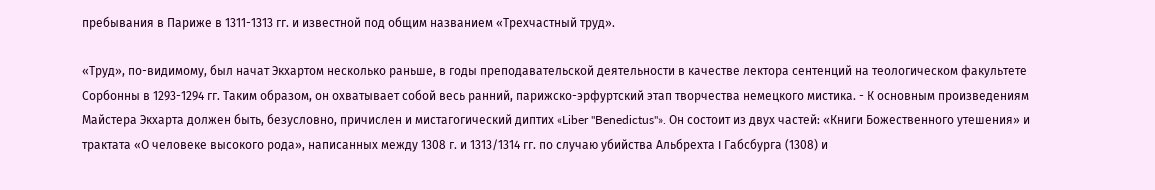пребывания в Париже в 1311-1313 гг. и известной под общим названием «Трехчастный труд».

«Труд», по-видимому, был начат Экхартом несколько раньше, в годы преподавательской деятельности в качестве лектора сентенций на теологическом факультете Сорбонны в 1293-1294 гг. Таким образом, он охватывает собой весь ранний, парижско-эрфуртский этап творчества немецкого мистика. - К основным произведениям Майстера Экхарта должен быть, безусловно, причислен и мистагогический диптих «Liber "Benedictus"». Он состоит из двух частей: «Книги Божественного утешения» и трактата «О человеке высокого рода», написанных между 1308 г. и 1313/1314 гг. по случаю убийства Альбрехта I Габсбурга (1308) и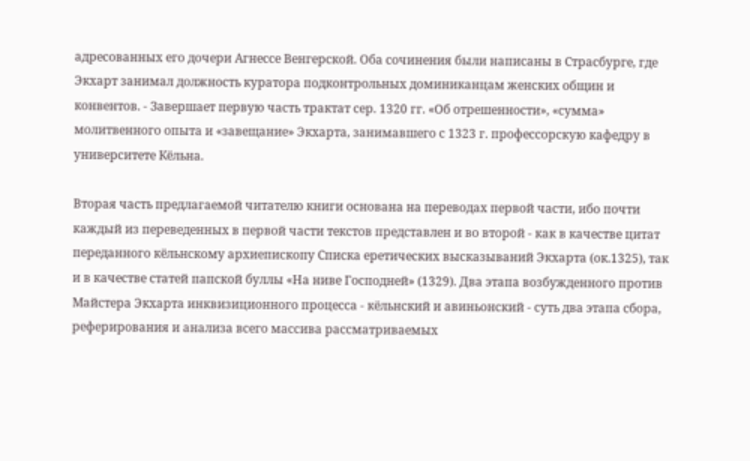адресованных его дочери Агнессе Венгерской. Оба сочинения были написаны в Страсбурге, где Экхарт занимал должность куратора подконтрольных доминиканцам женских общин и конвентов. - Завершает первую часть трактат сер. 1320 гг. «Об отрешенности», «сумма» молитвенного опыта и «завещание» Экхарта, занимавшего с 1323 г. профессорскую кафедру в университете Кёльна.

Вторая часть предлагаемой читателю книги основана на переводах первой части, ибо почти каждый из переведенных в первой части текстов представлен и во второй - как в качестве цитат переданного кёльнскому архиепископу Списка еретических высказываний Экхарта (ок.1325), так и в качестве статей папской буллы «На ниве Господней» (1329). Два этапа возбужденного против Майстера Экхарта инквизиционного процесса - кёльнский и авиньонский - суть два этапа сбора, реферирования и анализа всего массива рассматриваемых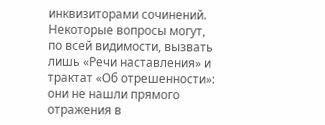инквизиторами сочинений. Некоторые вопросы могут, по всей видимости, вызвать лишь «Речи наставления» и трактат «Об отрешенности»: они не нашли прямого отражения в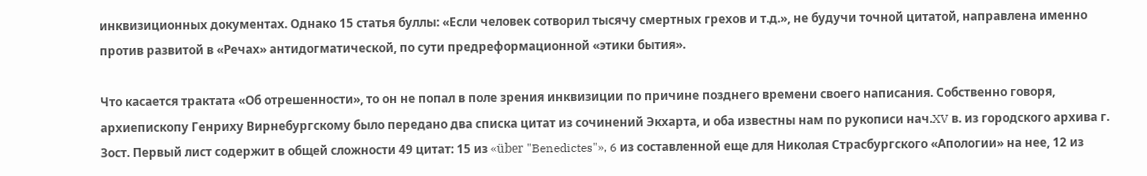инквизиционных документах. Однако 15 статья буллы: «Если человек сотворил тысячу смертных грехов и т.д.», не будучи точной цитатой, направлена именно против развитой в «Речах» антидогматической, по сути предреформационной «этики бытия».

Что касается трактата «Об отрешенности», то он не попал в поле зрения инквизиции по причине позднего времени своего написания. Собственно говоря, архиепископу Генриху Вирнебургскому было передано два списка цитат из сочинений Экхарта, и оба известны нам по рукописи нач.XV в. из городского архива г. Зост. Первый лист содержит в общей сложности 49 цитат: 15 из «über "Benedictes"», 6 из составленной еще для Николая Страсбургского «Апологии» на нее, 12 из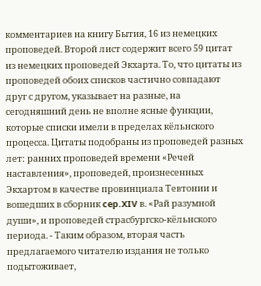комментариев на книгу Бытия, 16 из немецких проповедей. Второй лист содержит всего 59 цитат из немецких проповедей Экхарта. То, что цитаты из проповедей обоих списков частично совпадают друг с другом, указывает на разные, на сегодняшний день не вполне ясные функции, которые списки имели в пределах кёльнского процесса. Цитаты подобраны из проповедей разных лет: ранних проповедей времени «Речей наставления», проповедей, произнесенных Экхартом в качестве провинциала Тевтонии и вошедших в сборник cep.XIV в. «Рай разумной души», и проповедей страсбургско-кёльнского периода. - Таким образом, вторая часть предлагаемого читателю издания не только подытоживает,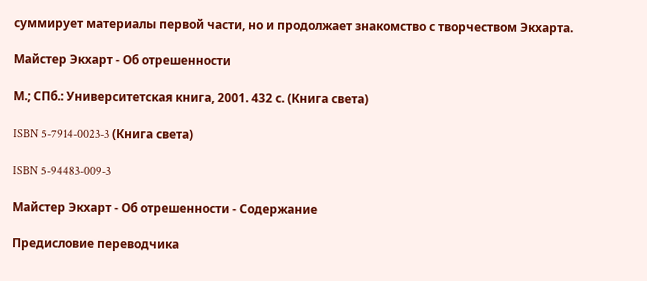суммирует материалы первой части, но и продолжает знакомство с творчеством Экхарта.

Майстер Экхарт - Об отрешенности

М.; СПб.: Университетская книга, 2001. 432 с. (Книга света)

ISBN 5-7914-0023-3 (Книга света)

ISBN 5-94483-009-3

Майстер Экхарт - Об отрешенности - Содержание

Предисловие переводчика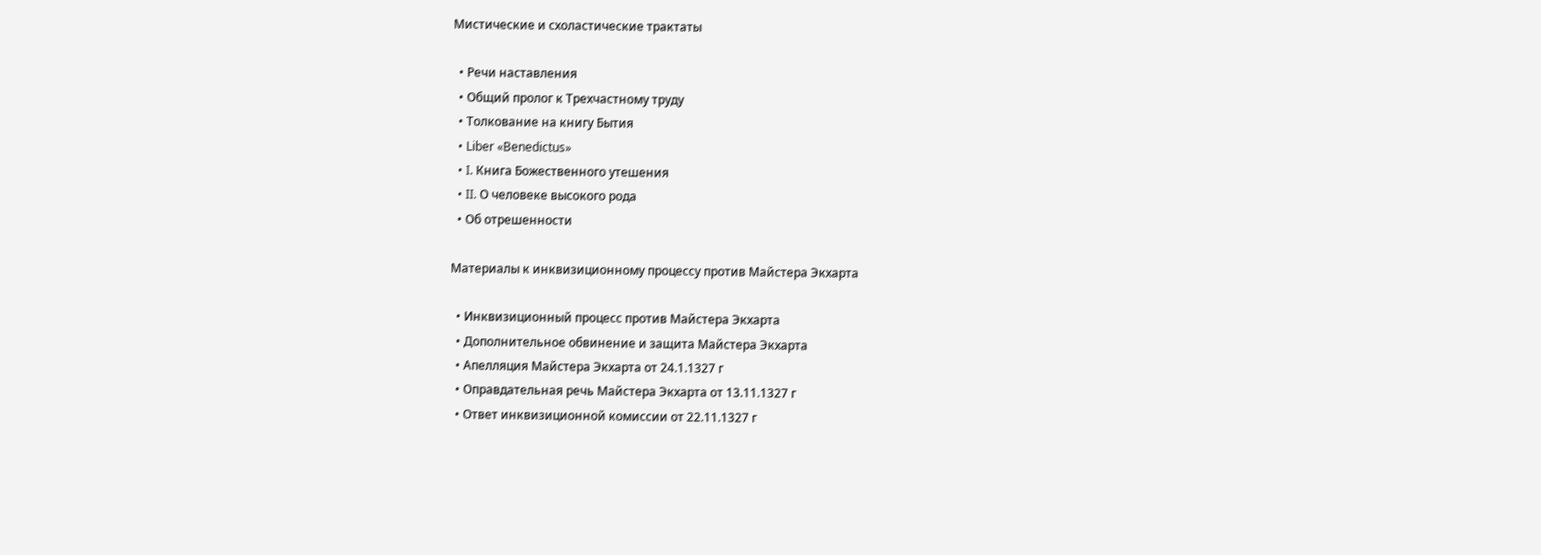Мистические и схоластические трактаты

  • Речи наставления
  • Общий пролог к Трехчастному труду
  • Толкование на книгу Бытия
  • Liber «Benedictus»
  • I. Книга Божественного утешения
  • II. О человеке высокого рода
  • Об отрешенности

Материалы к инквизиционному процессу против Майстера Экхарта

  • Инквизиционный процесс против Майстера Экхарта
  • Дополнительное обвинение и защита Майстера Экхарта
  • Апелляция Майстера Экхарта от 24.1.1327 г
  • Оправдательная речь Майстера Экхарта от 13.11.1327 г
  • Ответ инквизиционной комиссии от 22.11.1327 г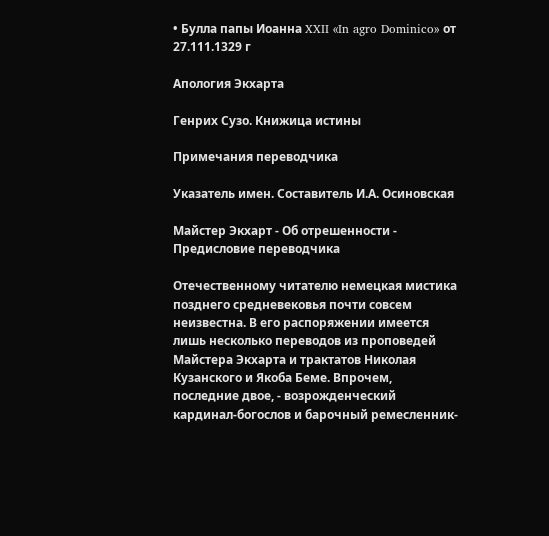• Булла папы Иоанна XXII «In agro Dominico» от 27.111.1329 г

Апология Экхарта

Генрих Сузо. Книжица истины

Примечания переводчика

Указатель имен. Составитель И.А. Осиновская

Майстер Экхарт - Об отрешенности - Предисловие переводчика

Отечественному читателю немецкая мистика позднего средневековья почти совсем неизвестна. В его распоряжении имеется лишь несколько переводов из проповедей Майстера Экхарта и трактатов Николая Кузанского и Якоба Беме. Впрочем, последние двое, - возрожденческий кардинал-богослов и барочный ремесленник-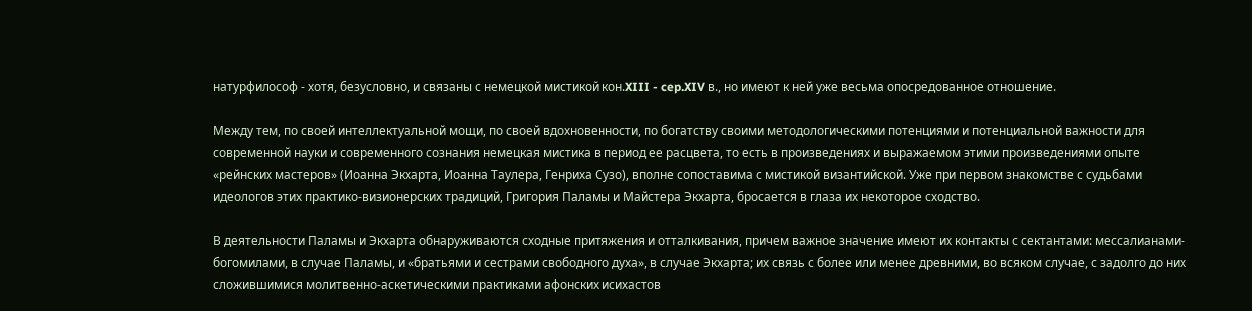натурфилософ - хотя, безусловно, и связаны с немецкой мистикой кон.XIII - cep.XIV в., но имеют к ней уже весьма опосредованное отношение.

Между тем, по своей интеллектуальной мощи, по своей вдохновенности, по богатству своими методологическими потенциями и потенциальной важности для современной науки и современного сознания немецкая мистика в период ее расцвета, то есть в произведениях и выражаемом этими произведениями опыте «рейнских мастеров» (Иоанна Экхарта, Иоанна Таулера, Генриха Сузо), вполне сопоставима с мистикой византийской. Уже при первом знакомстве с судьбами идеологов этих практико-визионерских традиций, Григория Паламы и Майстера Экхарта, бросается в глаза их некоторое сходство.

В деятельности Паламы и Экхарта обнаруживаются сходные притяжения и отталкивания, причем важное значение имеют их контакты с сектантами: мессалианами-богомилами, в случае Паламы, и «братьями и сестрами свободного духа», в случае Экхарта; их связь с более или менее древними, во всяком случае, с задолго до них сложившимися молитвенно-аскетическими практиками афонских исихастов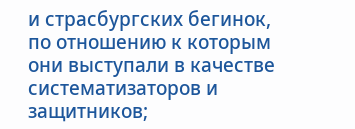и страсбургских бегинок, по отношению к которым они выступали в качестве систематизаторов и защитников;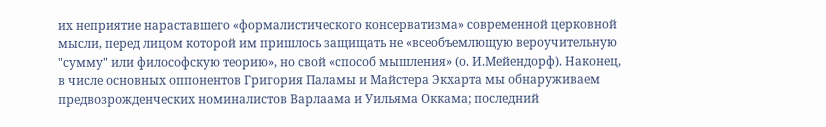их неприятие нараставшего «формалистического консерватизма» современной церковной мысли, перед лицом которой им пришлось защищать не «всеобъемлющую вероучительную "сумму" или философскую теорию», но свой «способ мышления» (о. И.Мейендорф). Наконец, в числе основных оппонентов Григория Паламы и Майстера Экхарта мы обнаруживаем предвозрожденческих номиналистов Варлаама и Уильяма Оккама; последний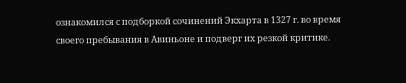ознакомился с подборкой сочинений Экхарта в 1327 г. во время своего пребывания в Авиньоне и подверг их резкой критике.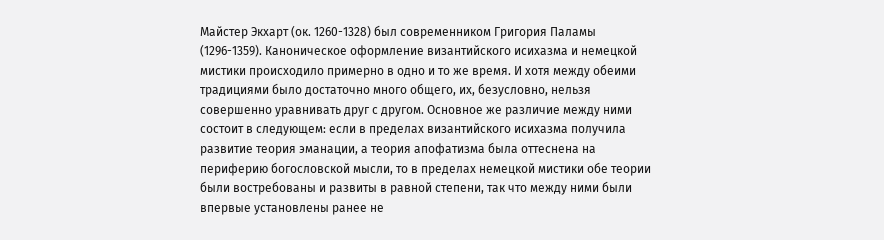Майстер Экхарт (ок. 1260-1328) был современником Григория Паламы (1296-1359). Каноническое оформление византийского исихазма и немецкой мистики происходило примерно в одно и то же время. И хотя между обеими традициями было достаточно много общего, их, безусловно, нельзя совершенно уравнивать друг с другом. Основное же различие между ними состоит в следующем: если в пределах византийского исихазма получила развитие теория эманации, а теория апофатизма была оттеснена на периферию богословской мысли, то в пределах немецкой мистики обе теории были востребованы и развиты в равной степени, так что между ними были впервые установлены ранее не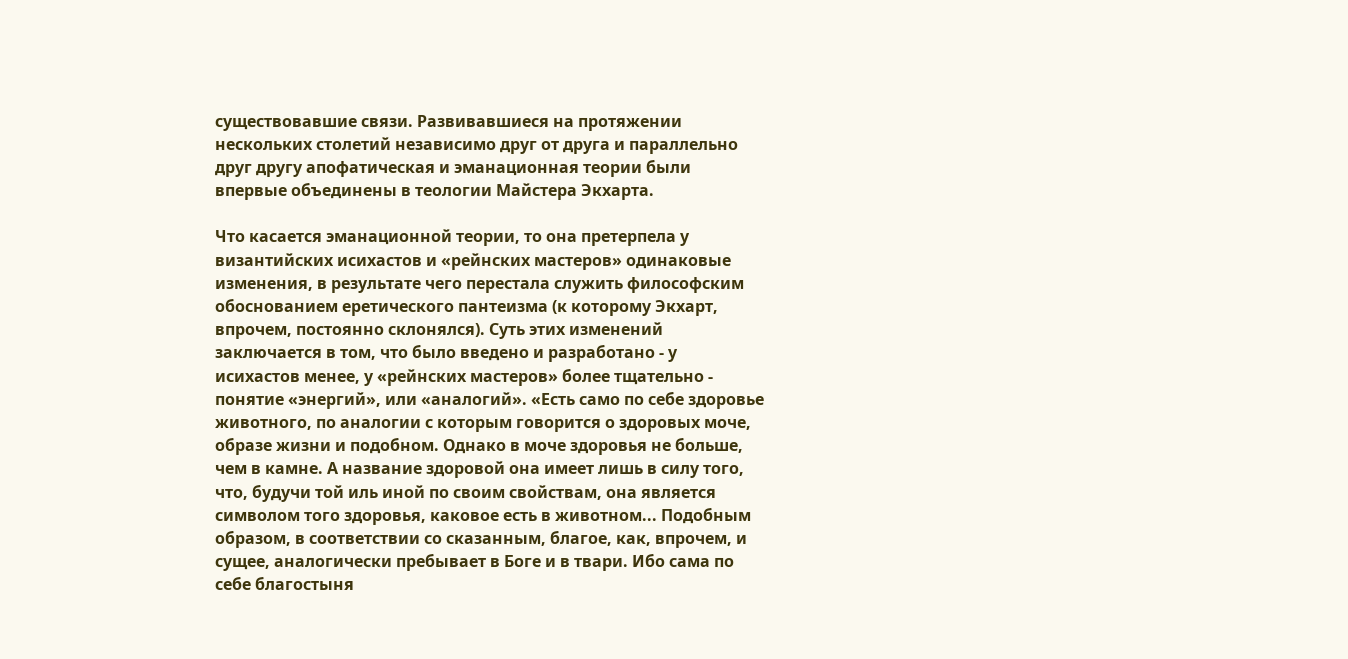существовавшие связи. Развивавшиеся на протяжении нескольких столетий независимо друг от друга и параллельно друг другу апофатическая и эманационная теории были впервые объединены в теологии Майстера Экхарта.

Что касается эманационной теории, то она претерпела у византийских исихастов и «рейнских мастеров» одинаковые изменения, в результате чего перестала служить философским обоснованием еретического пантеизма (к которому Экхарт, впрочем, постоянно склонялся). Суть этих изменений заключается в том, что было введено и разработано - у исихастов менее, у «рейнских мастеров» более тщательно - понятие «энергий», или «аналогий». «Есть само по себе здоровье животного, по аналогии с которым говорится о здоровых моче, образе жизни и подобном. Однако в моче здоровья не больше, чем в камне. А название здоровой она имеет лишь в силу того, что, будучи той иль иной по своим свойствам, она является символом того здоровья, каковое есть в животном... Подобным образом, в соответствии со сказанным, благое, как, впрочем, и сущее, аналогически пребывает в Боге и в твари. Ибо сама по себе благостыня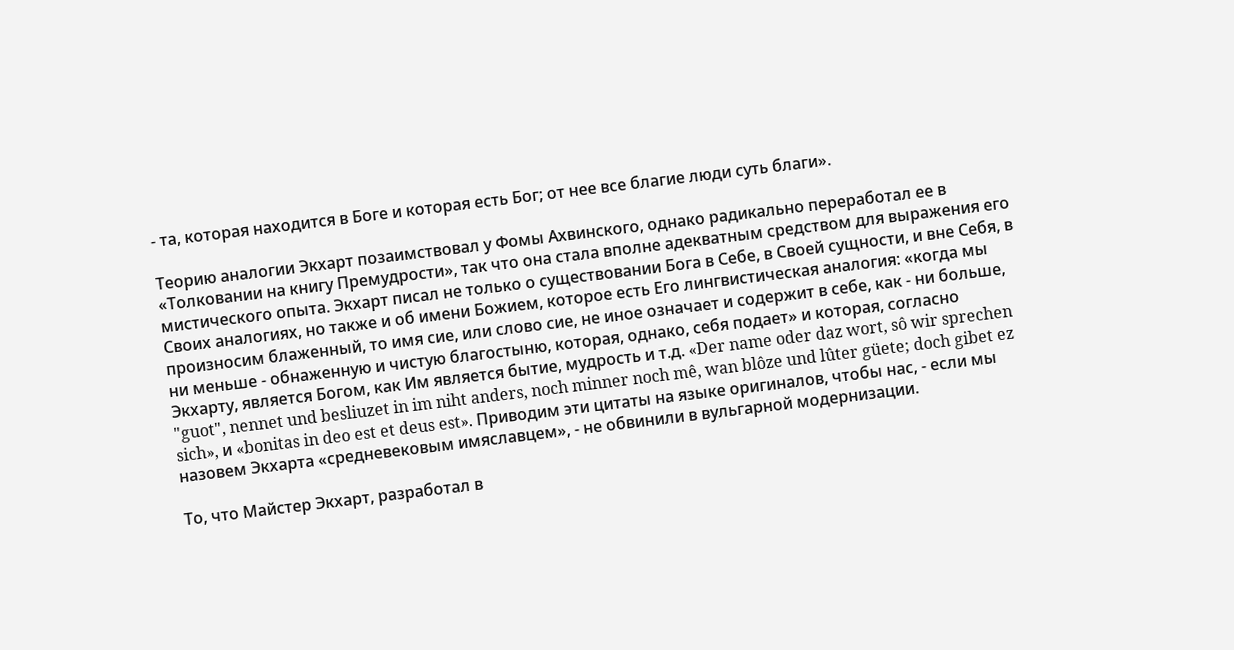- та, которая находится в Боге и которая есть Бог; от нее все благие люди суть благи».

Теорию аналогии Экхарт позаимствовал у Фомы Ахвинского, однако радикально переработал ее в «Толковании на книгу Премудрости», так что она стала вполне адекватным средством для выражения его мистического опыта. Экхарт писал не только о существовании Бога в Себе, в Своей сущности, и вне Себя, в Своих аналогиях, но также и об имени Божием, которое есть Его лингвистическая аналогия: «когда мы произносим блаженный, то имя сие, или слово сие, не иное означает и содержит в себе, как - ни больше, ни меньше - обнаженную и чистую благостыню, которая, однако, себя подает» и которая, согласно Экхарту, является Богом, как Им является бытие, мудрость и т.д. «Der name oder daz wort, sô wir sprechen "guot", nennet und besliuzet in im niht anders, noch minner noch mê, wan blôze und lûter güete; doch gibet ez sich», и «bonitas in deo est et deus est». Приводим эти цитаты на языке оригиналов, чтобы нас, - если мы назовем Экхарта «средневековым имяславцем», - не обвинили в вульгарной модернизации.

То, что Майстер Экхарт, разработал в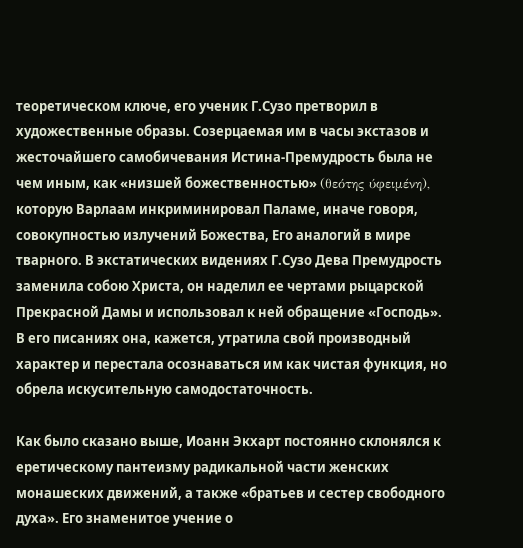теоретическом ключе, его ученик Г.Сузо претворил в художественные образы. Созерцаемая им в часы экстазов и жесточайшего самобичевания Истина-Премудрость была не чем иным, как «низшей божественностью» (θεότης ύφειμένη), которую Варлаам инкриминировал Паламе, иначе говоря, совокупностью излучений Божества, Его аналогий в мире тварного. В экстатических видениях Г.Сузо Дева Премудрость заменила собою Христа, он наделил ее чертами рыцарской Прекрасной Дамы и использовал к ней обращение «Господь». В его писаниях она, кажется, утратила свой производный характер и перестала осознаваться им как чистая функция, но обрела искусительную самодостаточность.

Как было сказано выше, Иоанн Экхарт постоянно склонялся к еретическому пантеизму радикальной части женских монашеских движений, а также «братьев и сестер свободного духа». Его знаменитое учение о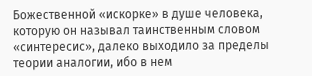Божественной «искорке» в душе человека, которую он называл таинственным словом «синтересис», далеко выходило за пределы теории аналогии, ибо в нем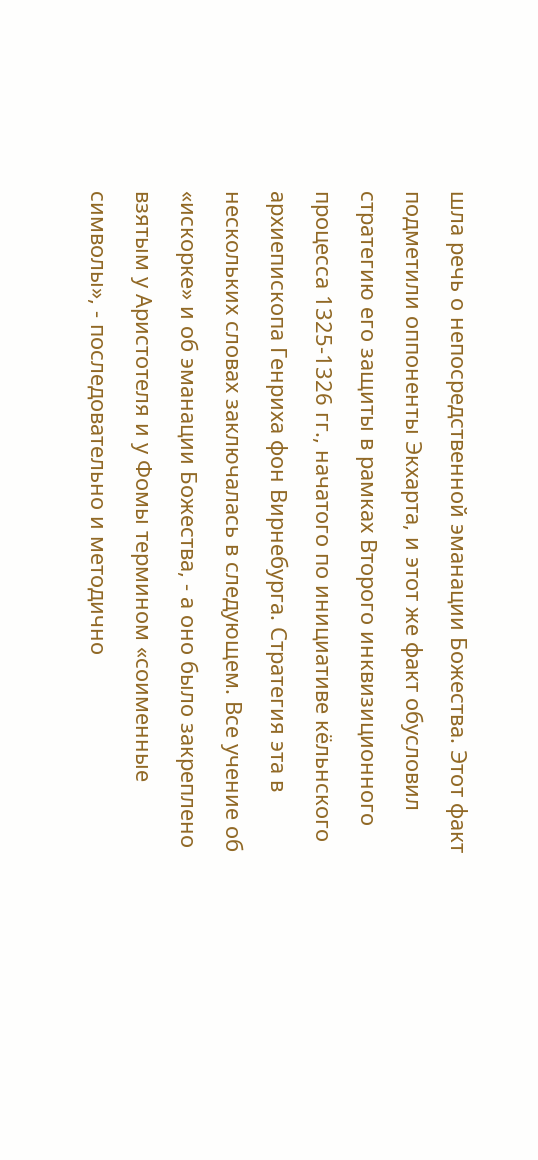шла речь о непосредственной эманации Божества. Этот факт подметили оппоненты Экхарта, и этот же факт обусловил стратегию его защиты в рамках Второго инквизиционного процесса 1325-1326 гг., начатого по инициативе кёльнского архиепископа Генриха фон Вирнебурга. Стратегия эта в нескольких словах заключалась в следующем. Все учение об «искорке» и об эманации Божества, - а оно было закреплено взятым у Аристотеля и у Фомы термином «соименные символы», - последовательно и методично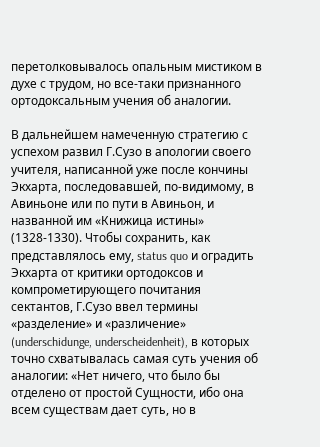перетолковывалось опальным мистиком в духе с трудом, но все-таки признанного ортодоксальным учения об аналогии.

В дальнейшем намеченную стратегию с успехом развил Г.Сузо в апологии своего учителя, написанной уже после кончины Экхарта, последовавшей, по-видимому, в Авиньоне или по пути в Авиньон, и названной им «Книжица истины» (1328-1330). Чтобы сохранить, как представлялось ему, status quo и оградить Экхарта от критики ортодоксов и компрометирующего почитания сектантов, Г.Сузо ввел термины «разделение» и «различение» (underschidunge, underscheidenheit), в которых точно схватывалась самая суть учения об аналогии: «Нет ничего, что было бы отделено от простой Сущности, ибо она всем существам дает суть, но в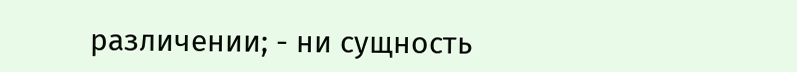различении; - ни сущность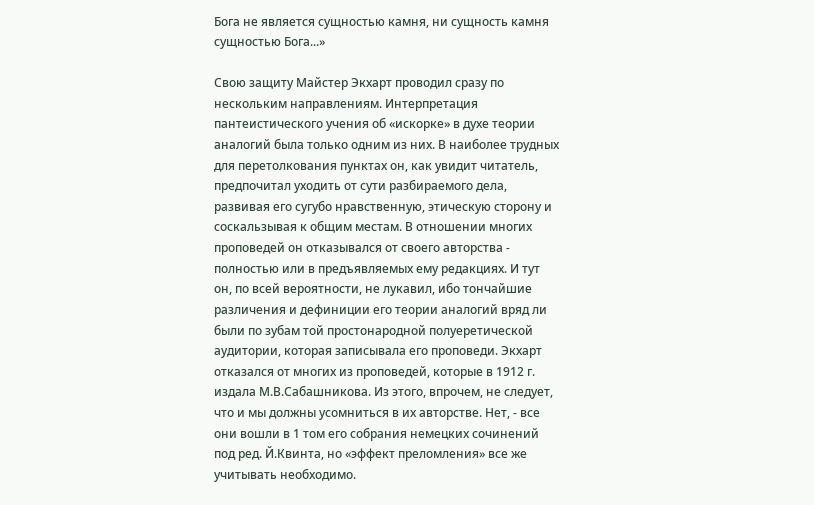Бога не является сущностью камня, ни сущность камня сущностью Бога...»

Свою защиту Майстер Экхарт проводил сразу по нескольким направлениям. Интерпретация пантеистического учения об «искорке» в духе теории аналогий была только одним из них. В наиболее трудных для перетолкования пунктах он, как увидит читатель, предпочитал уходить от сути разбираемого дела, развивая его сугубо нравственную, этическую сторону и соскальзывая к общим местам. В отношении многих проповедей он отказывался от своего авторства - полностью или в предъявляемых ему редакциях. И тут он, по всей вероятности, не лукавил, ибо тончайшие различения и дефиниции его теории аналогий вряд ли были по зубам той простонародной полуеретической аудитории, которая записывала его проповеди. Экхарт отказался от многих из проповедей, которые в 1912 г. издала М.В.Сабашникова. Из этого, впрочем, не следует, что и мы должны усомниться в их авторстве. Нет, - все они вошли в 1 том его собрания немецких сочинений под ред. Й.Квинта, но «эффект преломления» все же учитывать необходимо.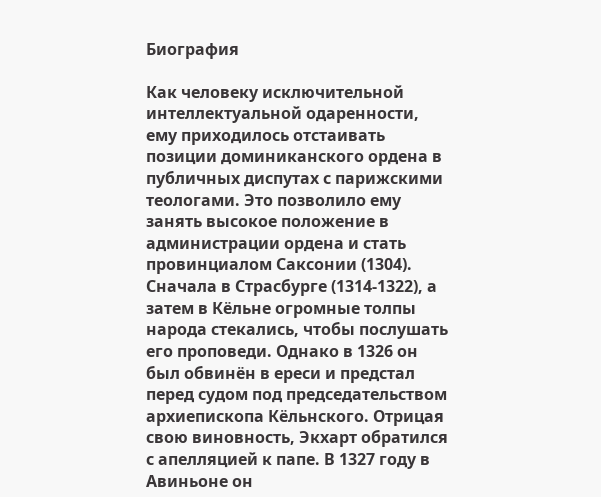Биография

Как человеку исключительной интеллектуальной одаренности, ему приходилось отстаивать позиции доминиканского ордена в публичных диспутах с парижскими теологами. Это позволило ему занять высокое положение в администрации ордена и стать провинциалом Саксонии (1304). Сначала в Страсбурге (1314-1322), а затем в Кёльне огромные толпы народа стекались, чтобы послушать его проповеди. Однако в 1326 он был обвинён в ереси и предстал перед судом под председательством архиепископа Кёльнского. Отрицая свою виновность, Экхарт обратился с апелляцией к папе. В 1327 году в Авиньоне он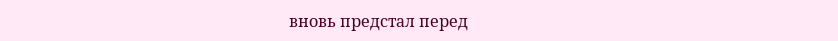вновь предстал перед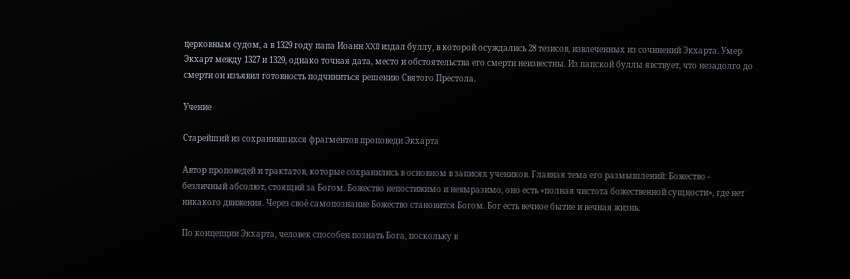церковным судом, а в 1329 году папа Иоанн XXII издал буллу, в которой осуждались 28 тезисов, извлеченных из сочинений Экхарта. Умер Экхарт между 1327 и 1329, однако точная дата, место и обстоятельства его смерти неизвестны. Из папской буллы явствует, что незадолго до смерти он изъявил готовность подчиниться решению Святого Престола.

Учение

Старейший из сохранившихся фрагментов проповеди Экхарта

Автор проповедей и трактатов, которые сохранились в основном в записях учеников. Главная тема его размышлений: Божество - безличный абсолют, стоящий за Богом. Божество непостижимо и невыразимо, оно есть «полная чистота божественной сущности», где нет никакого движения. Через своё самопознание Божество становится Богом. Бог есть вечное бытие и вечная жизнь.

По концепции Экхарта, человек способен познать Бога, поскольку в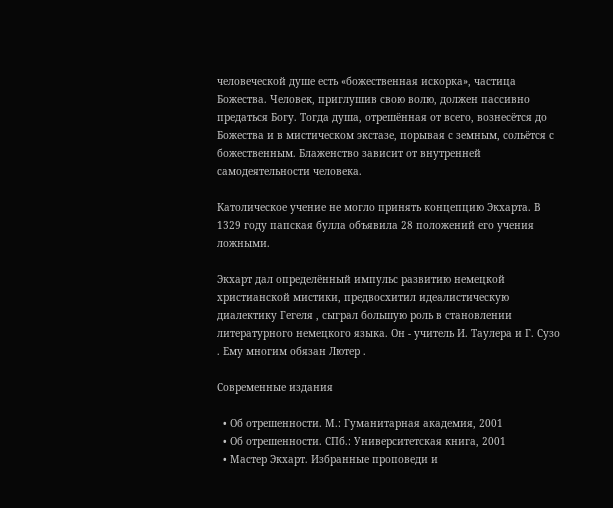человеческой душе есть «божественная искорка», частица Божества. Человек, приглушив свою волю, должен пассивно предаться Богу. Тогда душа, отрешённая от всего, вознесётся до Божества и в мистическом экстазе, порывая с земным, сольётся с божественным. Блаженство зависит от внутренней самодеятельности человека.

Католическое учение не могло принять концепцию Экхарта. В 1329 году папская булла объявила 28 положений его учения ложными.

Экхарт дал определённый импульс развитию немецкой христианской мистики, предвосхитил идеалистическую диалектику Гегеля , сыграл большую роль в становлении литературного немецкого языка. Он - учитель И. Таулера и Г. Сузо . Ему многим обязан Лютер .

Современные издания

  • Об отрешенности. М.: Гуманитарная академия, 2001
  • Об отрешенности. СПб.: Университетская книга, 2001
  • Мастер Экхарт. Избранные проповеди и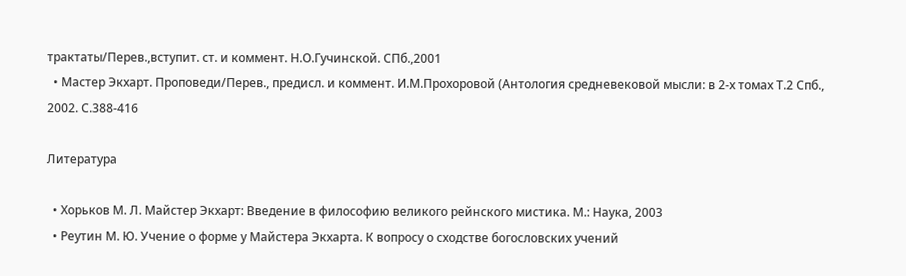трактаты/Перев.,вступит. ст. и коммент. Н.О.Гучинской. СПб.,2001
  • Мастер Экхарт. Проповеди/Перев., предисл. и коммент. И.М.Прохоровой (Антология средневековой мысли: в 2-х томах Т.2 Спб., 2002. С.388-416

Литература

  • Хорьков М. Л. Майстер Экхарт: Введение в философию великого рейнского мистика. М.: Наука, 2003
  • Реутин М. Ю. Учение о форме у Майстера Экхарта. К вопросу о сходстве богословских учений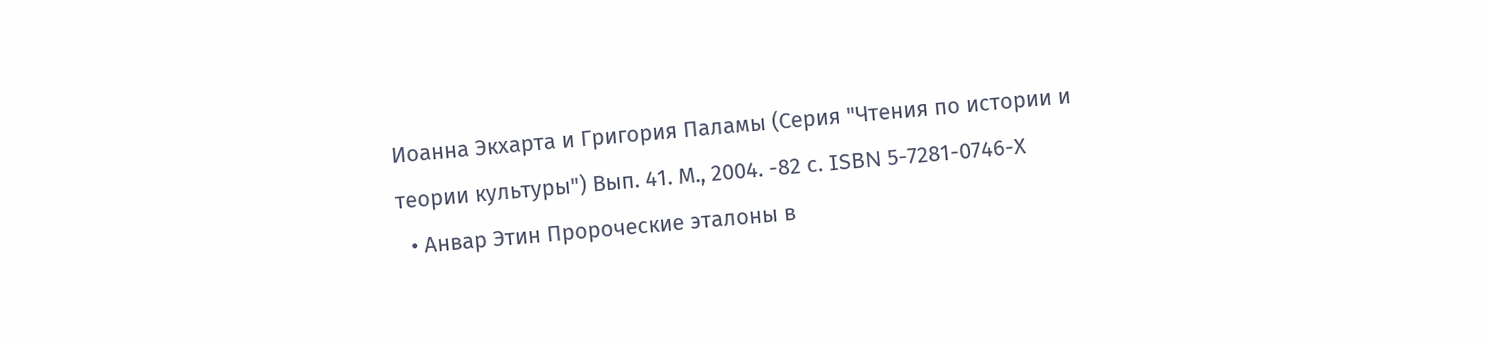Иоанна Экхарта и Григория Паламы (Серия "Чтения по истории и теории культуры") Вып. 41. М., 2004. -82 с. ISBN 5-7281-0746-Х
  • Анвар Этин Пророческие эталоны в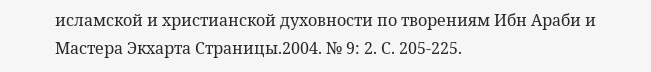исламской и христианской духовности по творениям Ибн Араби и Мастера Экхарта Страницы.2004. № 9: 2. С. 205-225.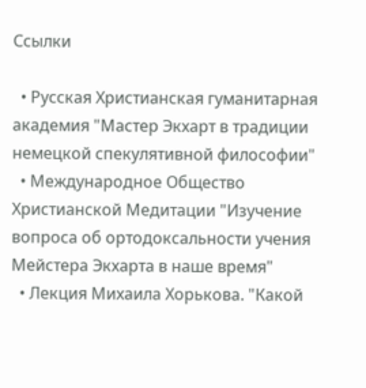Ссылки

  • Русская Христианская гуманитарная академия "Мастер Экхарт в традиции немецкой спекулятивной философии"
  • Международное Общество Христианской Медитации "Изучение вопроса об ортодоксальности учения Мейстера Экхарта в наше время"
  • Лекция Михаила Хорькова. "Какой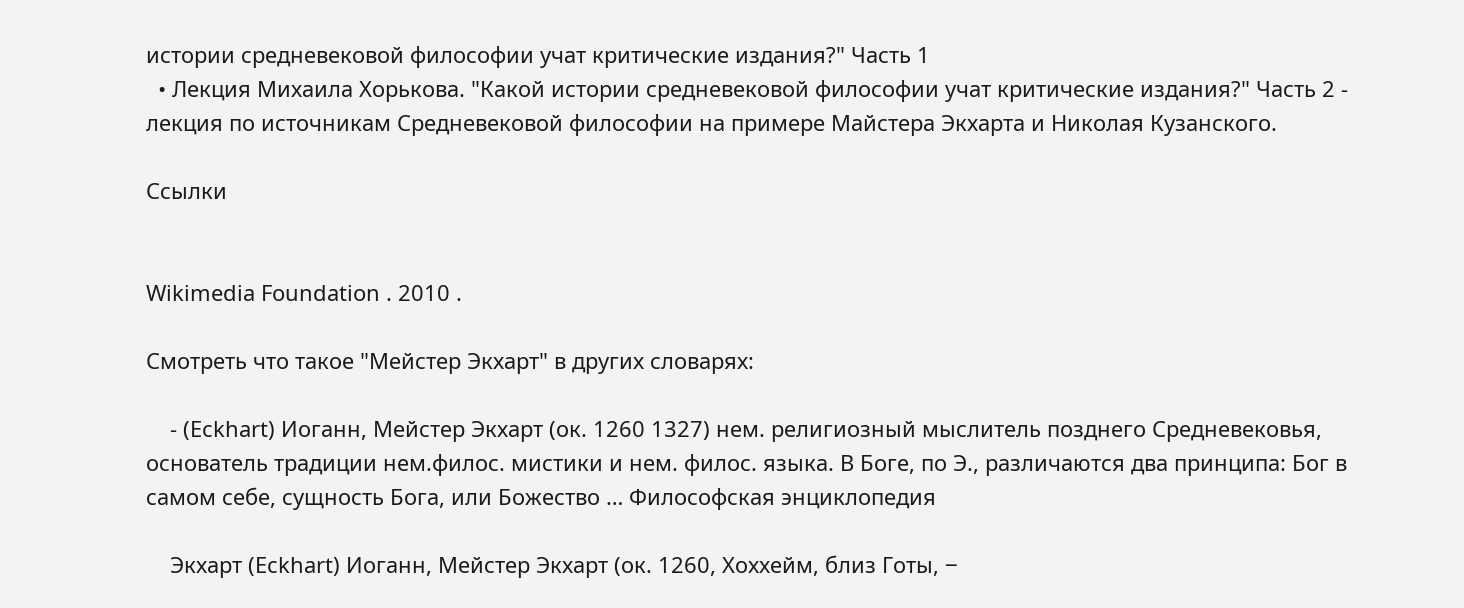истории средневековой философии учат критические издания?" Часть 1
  • Лекция Михаила Хорькова. "Какой истории средневековой философии учат критические издания?" Часть 2 - лекция по источникам Средневековой философии на примере Майстера Экхарта и Николая Кузанского.

Ссылки


Wikimedia Foundation . 2010 .

Смотреть что такое "Мейстер Экхарт" в других словарях:

    - (Eckhart) Иоганн, Мейстер Экхарт (ок. 1260 1327) нем. религиозный мыслитель позднего Средневековья, основатель традиции нем.филос. мистики и нем. филос. языка. В Боге, по Э., различаются два принципа: Бог в самом себе, сущность Бога, или Божество … Философская энциклопедия

    Экхарт (Eckhart) Иоганн, Мейстер Экхарт (ок. 1260, Хоххейм, близ Готы, ‒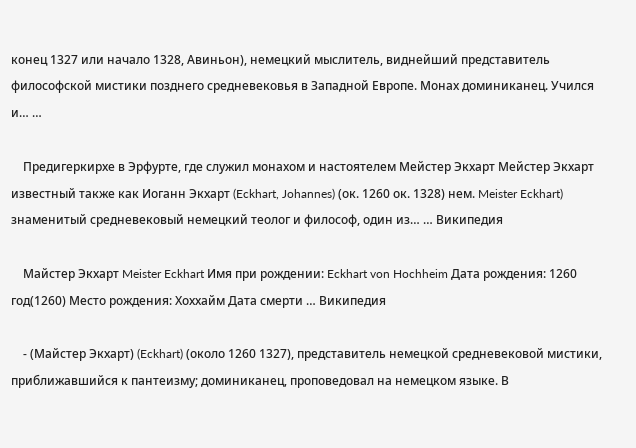конец 1327 или начало 1328, Авиньон), немецкий мыслитель, виднейший представитель философской мистики позднего средневековья в Западной Европе. Монах доминиканец. Учился и… …

    Предигеркирхе в Эрфурте, где служил монахом и настоятелем Мейстер Экхарт Мейстер Экхарт известный также как Иоганн Экхарт (Eckhart, Johannes) (ок. 1260 ок. 1328) нем. Meister Eckhart) знаменитый средневековый немецкий теолог и философ, один из… … Википедия

    Майстер Экхарт Meister Eckhart Имя при рождении: Eckhart von Hochheim Дата рождения: 1260 год(1260) Место рождения: Хоххайм Дата смерти … Википедия

    - (Майстер Экхарт) (Eckhart) (около 1260 1327), представитель немецкой средневековой мистики, приближавшийся к пантеизму; доминиканец, проповедовал на немецком языке. В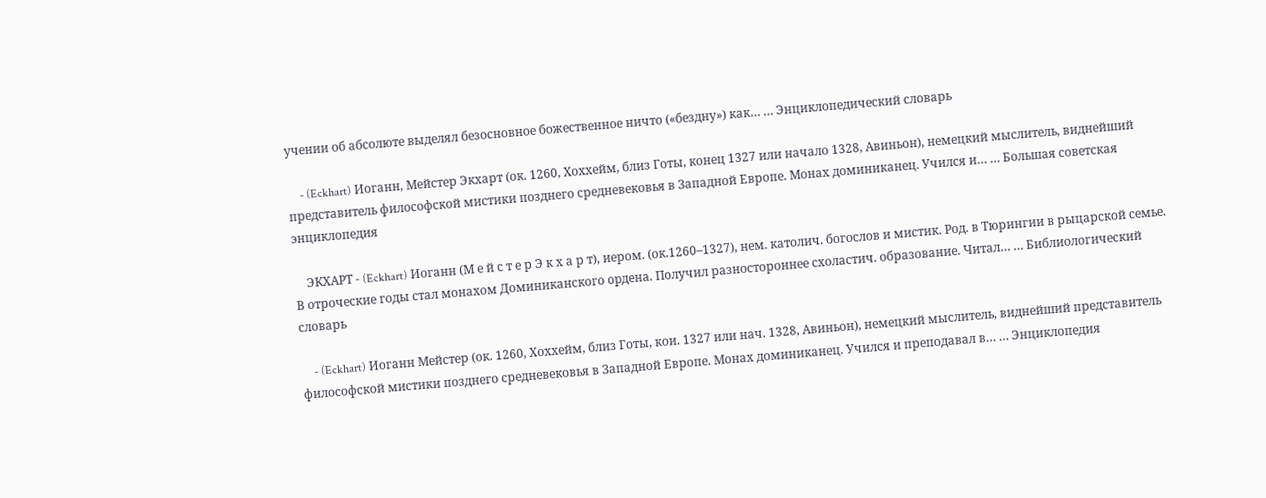учении об абсолюте выделял безосновное божественное ничто («бездну») как… … Энциклопедический словарь

    - (Eckhart) Иоганн, Мейстер Экхарт (ок. 1260, Хоххейм, близ Готы, конец 1327 или начало 1328, Авиньон), немецкий мыслитель, виднейший представитель философской мистики позднего средневековья в Западной Европе. Монах доминиканец. Учился и… … Большая советская энциклопедия

    ЭКХАРТ - (Eckhart) Иоганн (М е й с т е р Э к х а р т), иером. (ок.1260–1327), нем. католич. богослов и мистик. Род. в Тюрингии в рыцарской семье. В отроческие годы стал монахом Доминиканского opдeнa. Пoлyчил разностороннее схоластич. образование. Читал… … Библиологический словарь

    - (Eckhart) Иоганн Мейстер (ок. 1260, Хоххейм, близ Готы, кои. 1327 или нач. 1328, Авиньон), немецкий мыслитель, виднейший представитель философской мистики позднего средневековья в Западной Европе. Монах доминиканец. Учился и преподавал в… … Энциклопедия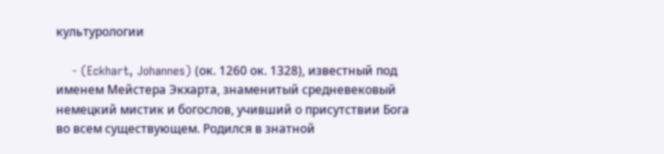культурологии

    - (Eckhart, Johannes) (ок. 1260 ок. 1328), известный под именем Мейстера Экхарта, знаменитый средневековый немецкий мистик и богослов, учивший о присутствии Бога во всем существующем. Родился в знатной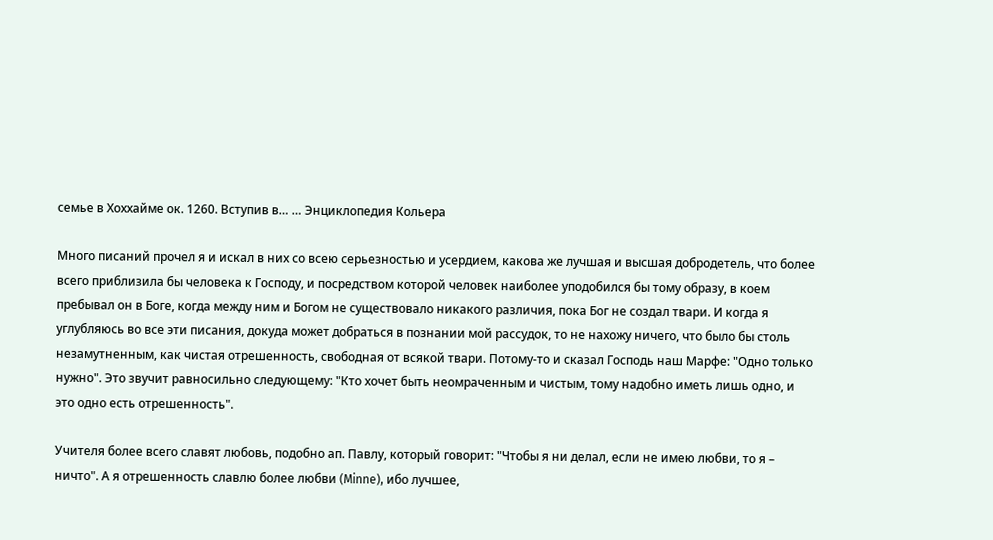семье в Хоххайме ок. 1260. Вступив в… … Энциклопедия Кольера

Много писаний прочел я и искал в них со всею серьезностью и усердием, какова же лучшая и высшая добродетель, что более всего приблизила бы человека к Господу, и посредством которой человек наиболее уподобился бы тому образу, в коем пребывал он в Боге, когда между ним и Богом не существовало никакого различия, пока Бог не создал твари. И когда я углубляюсь во все эти писания, докуда может добраться в познании мой рассудок, то не нахожу ничего, что было бы столь незамутненным, как чистая отрешенность, свободная от всякой твари. Потому-то и сказал Господь наш Марфе: "Одно только нужно". Это звучит равносильно следующему: "Кто хочет быть неомраченным и чистым, тому надобно иметь лишь одно, и это одно есть отрешенность".

Учителя более всего славят любовь, подобно ап. Павлу, который говорит: "Чтобы я ни делал, если не имею любви, то я – ничто". А я отрешенность славлю более любви (Minne), ибо лучшее,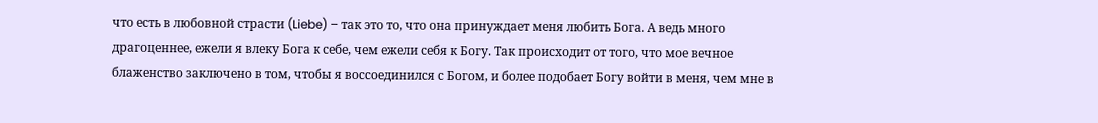что есть в любовной страсти (Liebe) – так это то, что она принуждает меня любить Бога. А ведь много драгоценнее, ежели я влеку Бога к себе, чем ежели себя к Богу. Так происходит от того, что мое вечное блаженство заключено в том, чтобы я воссоединился с Богом, и более подобает Богу войти в меня, чем мне в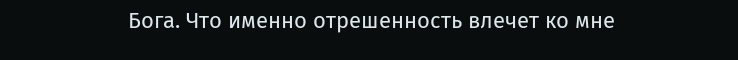Бога. Что именно отрешенность влечет ко мне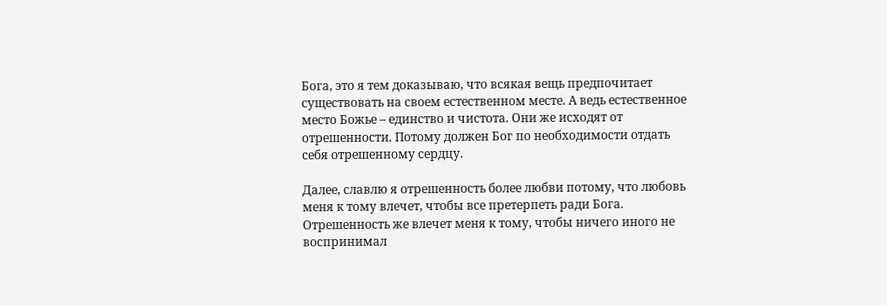Бога, это я тем доказываю, что всякая вещь предпочитает существовать на своем естественном месте. А ведь естественное место Божье – единство и чистота. Они же исходят от отрешенности. Потому должен Бог по необходимости отдать себя отрешенному сердцу.

Далее, славлю я отрешенность более любви потому, что любовь меня к тому влечет, чтобы все претерпеть ради Бога. Отрешенность же влечет меня к тому, чтобы ничего иного не воспринимал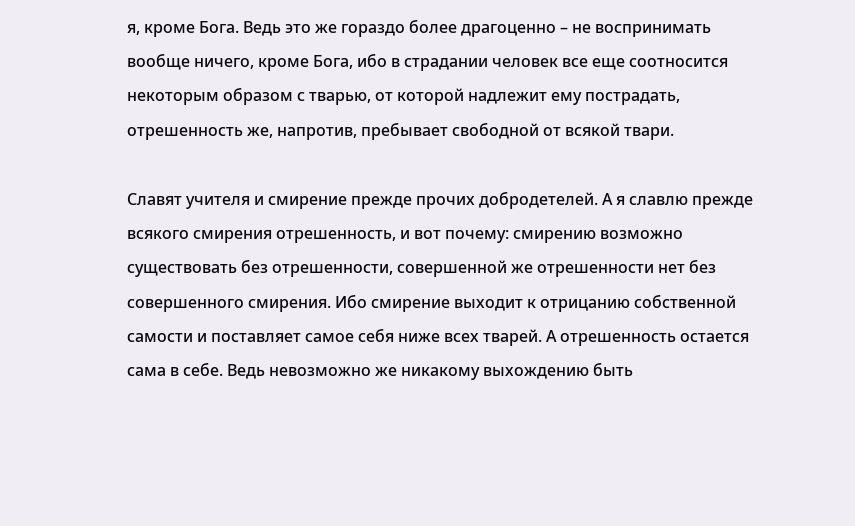я, кроме Бога. Ведь это же гораздо более драгоценно – не воспринимать вообще ничего, кроме Бога, ибо в страдании человек все еще соотносится некоторым образом с тварью, от которой надлежит ему пострадать, отрешенность же, напротив, пребывает свободной от всякой твари.

Славят учителя и смирение прежде прочих добродетелей. А я славлю прежде всякого смирения отрешенность, и вот почему: смирению возможно существовать без отрешенности, совершенной же отрешенности нет без совершенного смирения. Ибо смирение выходит к отрицанию собственной самости и поставляет самое себя ниже всех тварей. А отрешенность остается сама в себе. Ведь невозможно же никакому выхождению быть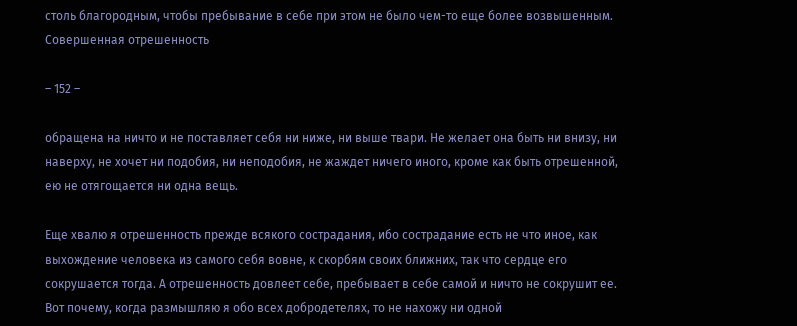столь благородным, чтобы пребывание в себе при этом не было чем-то еще более возвышенным. Совершенная отрешенность

– 152 –

обращена на ничто и не поставляет себя ни ниже, ни выше твари. Не желает она быть ни внизу, ни наверху, не хочет ни подобия, ни неподобия, не жаждет ничего иного, кроме как быть отрешенной, ею не отягощается ни одна вещь.

Еще хвалю я отрешенность прежде всякого сострадания, ибо сострадание есть не что иное, как выхождение человека из самого себя вовне, к скорбям своих ближних, так что сердце его сокрушается тогда. А отрешенность довлеет себе, пребывает в себе самой и ничто не сокрушит ее. Вот почему, когда размышляю я обо всех добродетелях, то не нахожу ни одной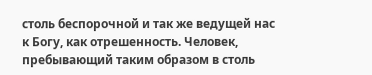столь беспорочной и так же ведущей нас к Богу, как отрешенность. Человек, пребывающий таким образом в столь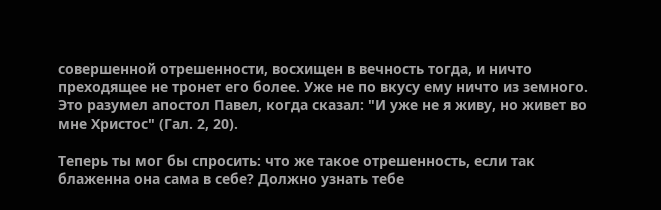совершенной отрешенности, восхищен в вечность тогда, и ничто преходящее не тронет его более. Уже не по вкусу ему ничто из земного. Это разумел апостол Павел, когда сказал: "И уже не я живу, но живет во мне Христос" (Гал. 2, 20).

Теперь ты мог бы спросить: что же такое отрешенность, если так блаженна она сама в себе? Должно узнать тебе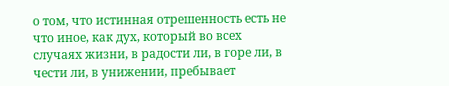о том, что истинная отрешенность есть не что иное, как дух, который во всех случаях жизни, в радости ли, в горе ли, в чести ли, в унижении, пребывает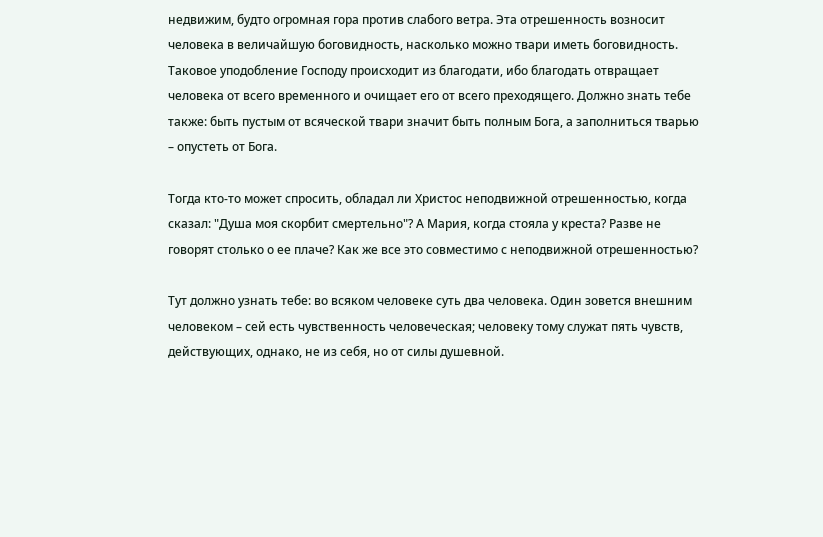недвижим, будто огромная гора против слабого ветра. Эта отрешенность возносит человека в величайшую боговидность, насколько можно твари иметь боговидность. Таковое уподобление Господу происходит из благодати, ибо благодать отвращает человека от всего временного и очищает его от всего преходящего. Должно знать тебе также: быть пустым от всяческой твари значит быть полным Бога, а заполниться тварью – опустеть от Бога.

Тогда кто-то может спросить, обладал ли Христос неподвижной отрешенностью, когда сказал: "Душа моя скорбит смертельно"? А Мария, когда стояла у креста? Разве не говорят столько о ее плаче? Как же все это совместимо с неподвижной отрешенностью?

Тут должно узнать тебе: во всяком человеке суть два человека. Один зовется внешним человеком – сей есть чувственность человеческая; человеку тому служат пять чувств, действующих, однако, не из себя, но от силы душевной.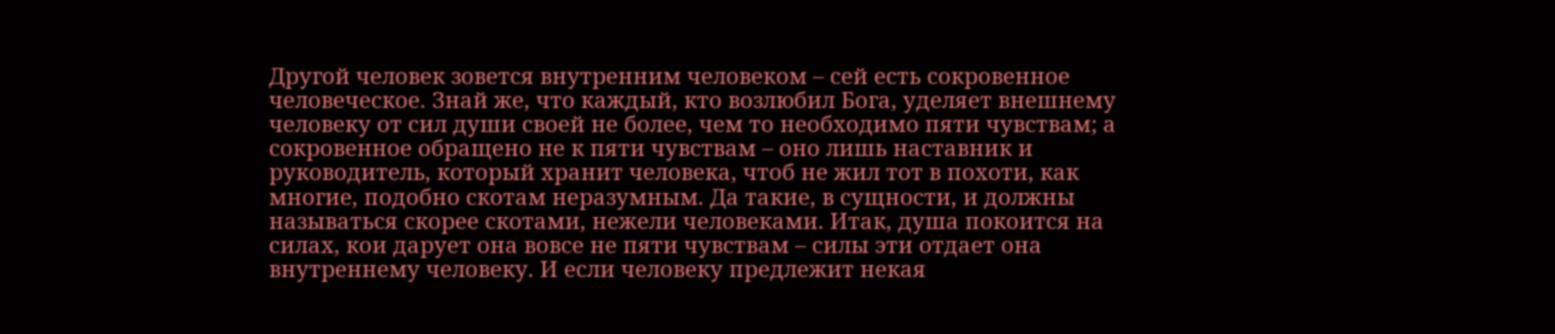Другой человек зовется внутренним человеком – сей есть сокровенное человеческое. Знай же, что каждый, кто возлюбил Бога, уделяет внешнему человеку от сил души своей не более, чем то необходимо пяти чувствам; а сокровенное обращено не к пяти чувствам – оно лишь наставник и руководитель, который хранит человека, чтоб не жил тот в похоти, как многие, подобно скотам неразумным. Да такие, в сущности, и должны называться скорее скотами, нежели человеками. Итак, душа покоится на силах, кои дарует она вовсе не пяти чувствам – силы эти отдает она внутреннему человеку. И если человеку предлежит некая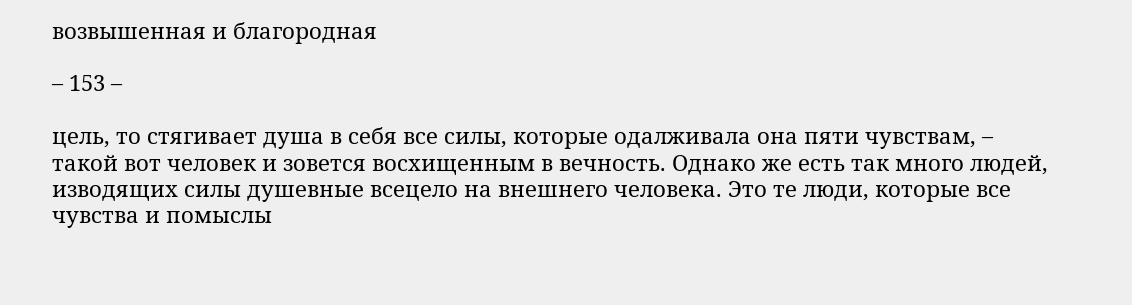возвышенная и благородная

– 153 –

цель, то стягивает душа в себя все силы, которые одалживала она пяти чувствам, – такой вот человек и зовется восхищенным в вечность. Однако же есть так много людей, изводящих силы душевные всецело на внешнего человека. Это те люди, которые все чувства и помыслы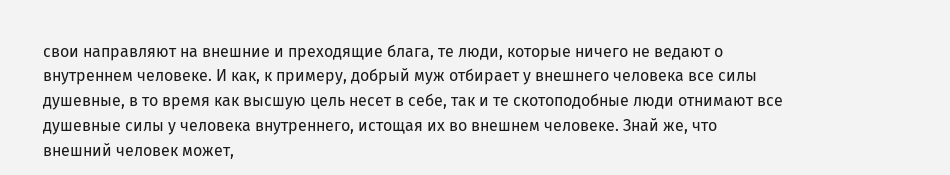свои направляют на внешние и преходящие блага, те люди, которые ничего не ведают о внутреннем человеке. И как, к примеру, добрый муж отбирает у внешнего человека все силы душевные, в то время как высшую цель несет в себе, так и те скотоподобные люди отнимают все душевные силы у человека внутреннего, истощая их во внешнем человеке. Знай же, что внешний человек может,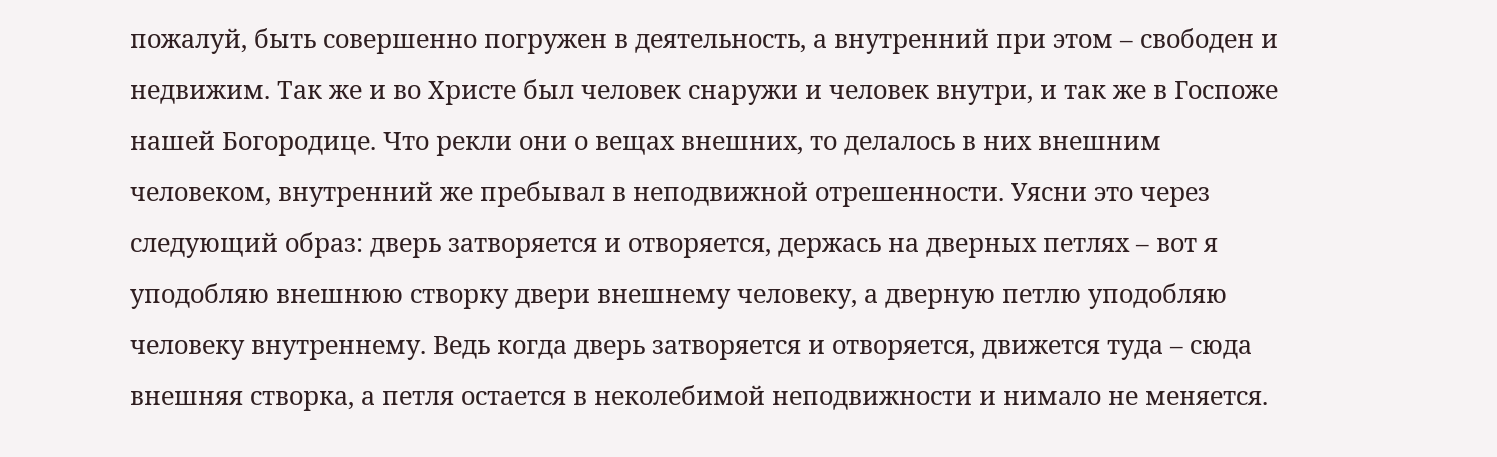пожалуй, быть совершенно погружен в деятельность, а внутренний при этом – свободен и недвижим. Так же и во Христе был человек снаружи и человек внутри, и так же в Госпоже нашей Богородице. Что рекли они о вещах внешних, то делалось в них внешним человеком, внутренний же пребывал в неподвижной отрешенности. Уясни это через следующий образ: дверь затворяется и отворяется, держась на дверных петлях – вот я уподобляю внешнюю створку двери внешнему человеку, а дверную петлю уподобляю человеку внутреннему. Ведь когда дверь затворяется и отворяется, движется туда – сюда внешняя створка, а петля остается в неколебимой неподвижности и нимало не меняется.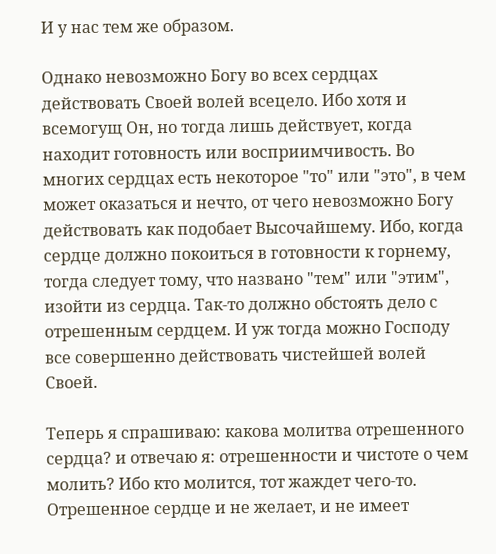И у нас тем же образом.

Однако невозможно Богу во всех сердцах действовать Своей волей всецело. Ибо хотя и всемогущ Он, но тогда лишь действует, когда находит готовность или восприимчивость. Во многих сердцах есть некоторое "то" или "это", в чем может оказаться и нечто, от чего невозможно Богу действовать как подобает Высочайшему. Ибо, когда сердце должно покоиться в готовности к горнему, тогда следует тому, что названо "тем" или "этим", изойти из сердца. Так-то должно обстоять дело с отрешенным сердцем. И уж тогда можно Господу все совершенно действовать чистейшей волей Своей.

Теперь я спрашиваю: какова молитва отрешенного сердца? и отвечаю я: отрешенности и чистоте о чем молить? Ибо кто молится, тот жаждет чего-то. Отрешенное сердце и не желает, и не имеет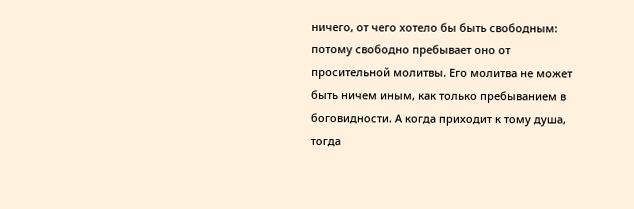ничего, от чего хотело бы быть свободным: потому свободно пребывает оно от просительной молитвы. Его молитва не может быть ничем иным, как только пребыванием в боговидности. А когда приходит к тому душа, тогда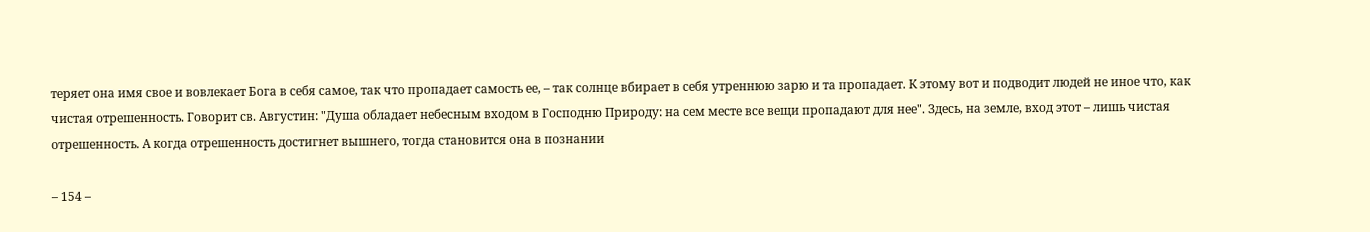теряет она имя свое и вовлекает Бога в себя самое, так что пропадает самость ее, – так солнце вбирает в себя утреннюю зарю и та пропадает. К этому вот и подводит людей не иное что, как чистая отрешенность. Говорит св. Августин: "Душа обладает небесным входом в Господню Природу: на сем месте все вещи пропадают для нее". Здесь, на земле, вход этот – лишь чистая отрешенность. А когда отрешенность достигнет вышнего, тогда становится она в познании

– 154 –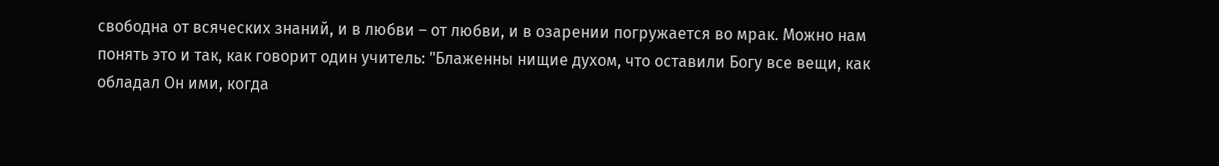свободна от всяческих знаний, и в любви – от любви, и в озарении погружается во мрак. Можно нам понять это и так, как говорит один учитель: "Блаженны нищие духом, что оставили Богу все вещи, как обладал Он ими, когда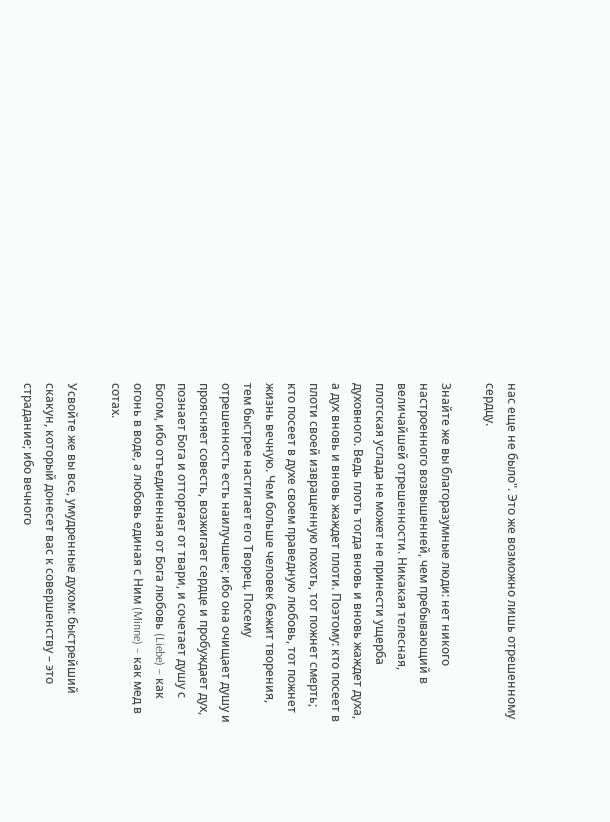нас еще не было". Это же возможно лишь отрешенному сердцу.

Знайте же вы благоразумные люди: нет никого настроенного возвышенней, чем пребывающий в величайшей отрешенности. Никакая телесная, плотская услада не может не принести ущерба духовного. Ведь плоть тогда вновь и вновь жаждет духа, а дух вновь и вновь жаждет плоти. Поэтому: кто посеет в плоти своей извращенную похоть, тот пожнет смерть; кто посеет в духе своем праведную любовь, тот пожнет жизнь вечную. Чем больше человек бежит творения, тем быстрее настигает его Творец. Посему отрешенность есть наилучшее; ибо она очищает душу и проясняет совесть, возжигает сердце и пробуждает дух, познает Бога и отторгает от твари, и сочетает душу с Богом, ибо отъединенная от Бога любовь (Liebe) – как огонь в воде, а любовь единая с Ним (Minne) – как мед в сотах.

Усвойте же вы все, умудренные духом: быстрейший скакун, который донесет вас к совершенству – это страдание; ибо вечного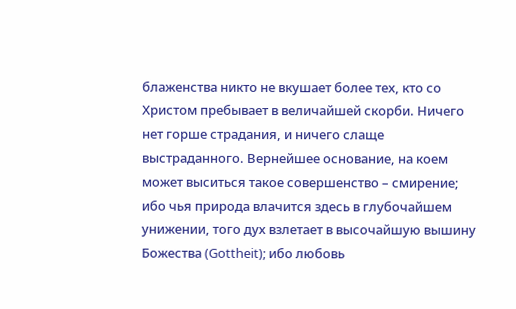блаженства никто не вкушает более тех, кто со Христом пребывает в величайшей скорби. Ничего нет горше страдания, и ничего слаще выстраданного. Вернейшее основание, на коем может выситься такое совершенство – смирение; ибо чья природа влачится здесь в глубочайшем унижении, того дух взлетает в высочайшую вышину Божества (Gottheit); ибо любовь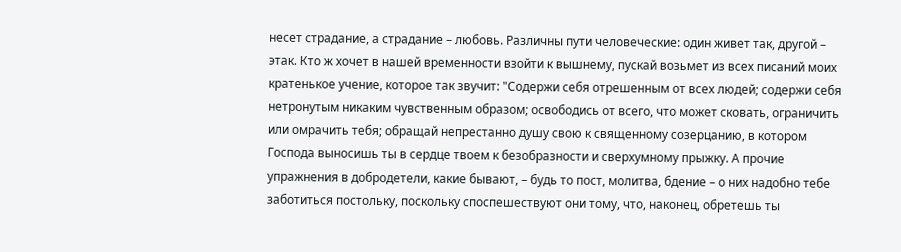несет страдание, а страдание – любовь. Различны пути человеческие: один живет так, другой – этак. Кто ж хочет в нашей временности взойти к вышнему, пускай возьмет из всех писаний моих кратенькое учение, которое так звучит: "Содержи себя отрешенным от всех людей; содержи себя нетронутым никаким чувственным образом; освободись от всего, что может сковать, ограничить или омрачить тебя; обращай непрестанно душу свою к священному созерцанию, в котором Господа выносишь ты в сердце твоем к безобразности и сверхумному прыжку. А прочие упражнения в добродетели, какие бывают, – будь то пост, молитва, бдение – о них надобно тебе заботиться постольку, поскольку споспешествуют они тому, что, наконец, обретешь ты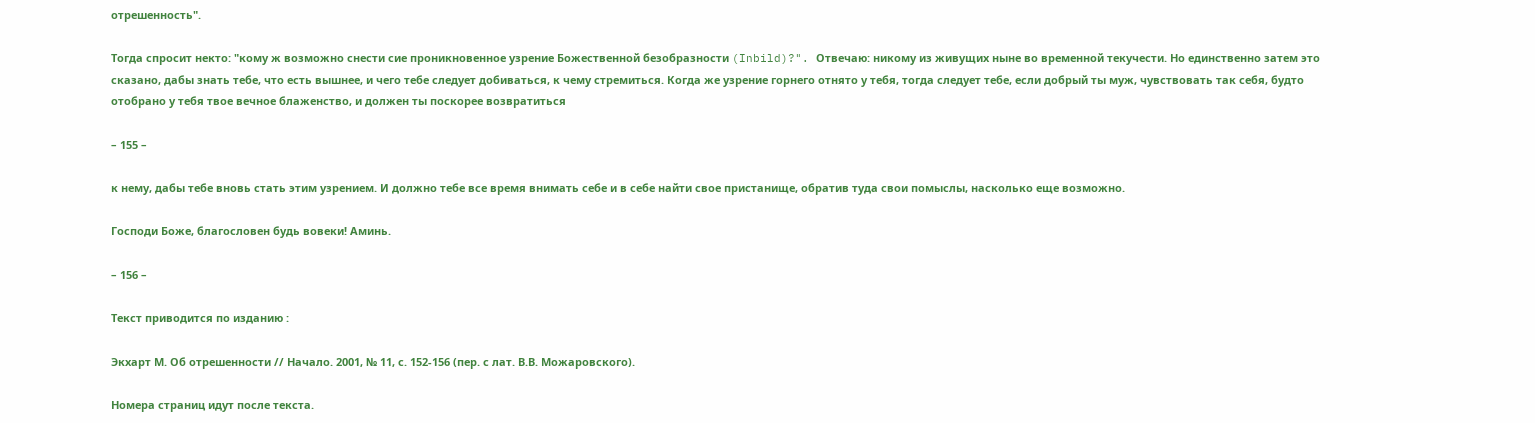отрешенность".

Тогда спросит некто: "кому ж возможно снести сие проникновенное узрение Божественной безобразности (Inbild)?". Отвечаю: никому из живущих ныне во временной текучести. Но единственно затем это сказано, дабы знать тебе, что есть вышнее, и чего тебе следует добиваться, к чему стремиться. Когда же узрение горнего отнято у тебя, тогда следует тебе, если добрый ты муж, чувствовать так себя, будто отобрано у тебя твое вечное блаженство, и должен ты поскорее возвратиться

– 155 –

к нему, дабы тебе вновь стать этим узрением. И должно тебе все время внимать себе и в себе найти свое пристанище, обратив туда свои помыслы, насколько еще возможно.

Господи Боже, благословен будь вовеки! Аминь.

– 156 –

Текст приводится по изданию :

Экхарт М. Об отрешенности // Начало. 2001, № 11, с. 152-156 (пер. с лат. В.В. Можаровского).

Номера страниц идут после текста.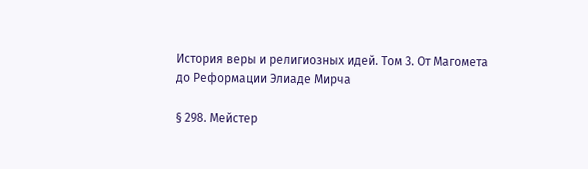История веры и религиозных идей. Том 3. От Магомета до Реформации Элиаде Мирча

§ 298. Мейстер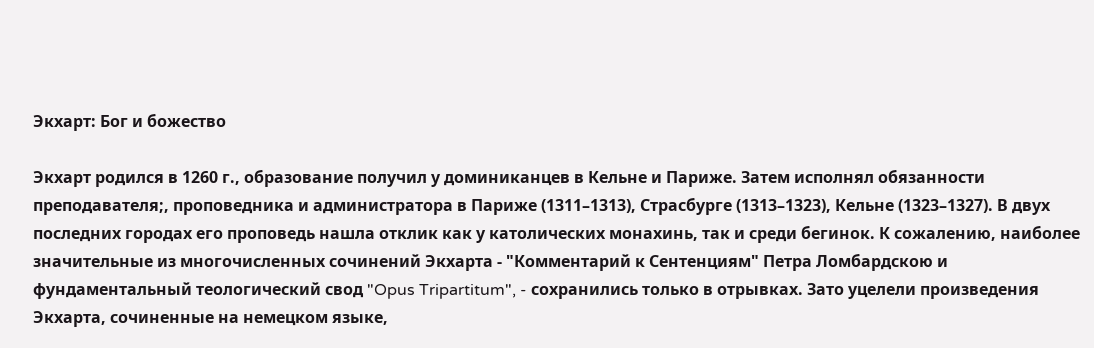Экхарт: Бог и божество

Экхарт родился в 1260 г., образование получил у доминиканцев в Кельне и Париже. Затем исполнял обязанности преподавателя;, проповедника и администратора в Париже (1311–1313), Страсбурге (1313–1323), Кельне (1323–1327). В двух последних городах его проповедь нашла отклик как у католических монахинь, так и среди бегинок. К сожалению, наиболее значительные из многочисленных сочинений Экхарта - "Комментарий к Сентенциям" Петра Ломбардскою и фундаментальный теологический свод "Opus Tripartitum", - сохранились только в отрывках. Зато уцелели произведения Экхарта, сочиненные на немецком языке,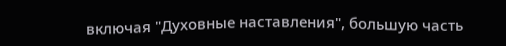включая "Духовные наставления", большую часть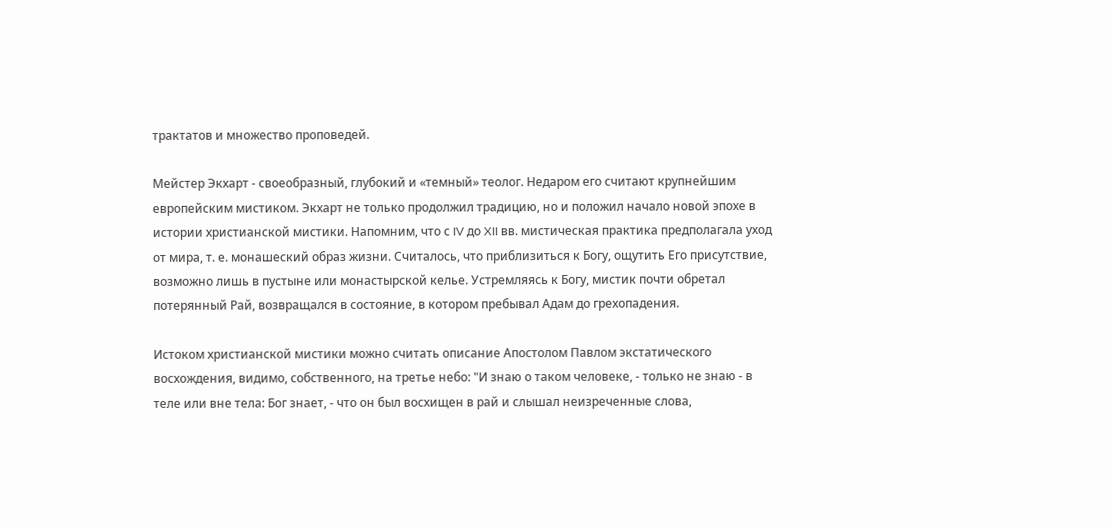трактатов и множество проповедей.

Мейстер Экхарт - своеобразный, глубокий и «темный» теолог. Недаром его считают крупнейшим европейским мистиком. Экхарт не только продолжил традицию, но и положил начало новой эпохе в истории христианской мистики. Напомним, что с IV до XII вв. мистическая практика предполагала уход от мира, т. е. монашеский образ жизни. Считалось, что приблизиться к Богу, ощутить Его присутствие, возможно лишь в пустыне или монастырской келье. Устремляясь к Богу, мистик почти обретал потерянный Рай, возвращался в состояние, в котором пребывал Адам до грехопадения.

Истоком христианской мистики можно считать описание Апостолом Павлом экстатического восхождения, видимо, собственного, на третье небо: "И знаю о таком человеке, - только не знаю - в теле или вне тела: Бог знает, - что он был восхищен в рай и слышал неизреченные слова,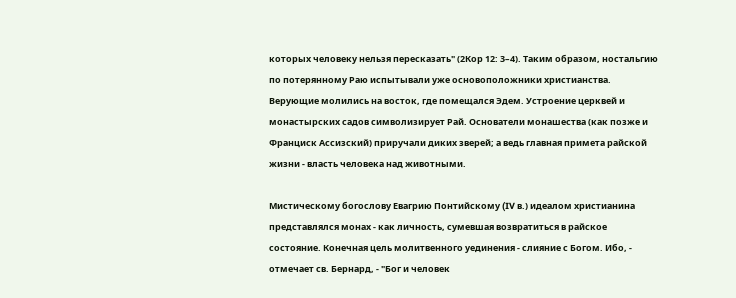которых человеку нельзя пересказать" (2Кор 12: 3–4). Таким образом, ностальгию по потерянному Раю испытывали уже основоположники христианства. Верующие молились на восток, где помещался Эдем. Устроение церквей и монастырских садов символизирует Рай. Основатели монашества (как позже и Франциск Ассизский) приручали диких зверей; а ведь главная примета райской жизни - власть человека над животными.

Мистическому богослову Евагрию Понтийскому (IV в.) идеалом христианина представлялся монах - как личность, сумевшая возвратиться в райское состояние. Конечная цель молитвенного уединения - слияние с Богом. Ибо, - отмечает св. Бернард, - "Бог и человек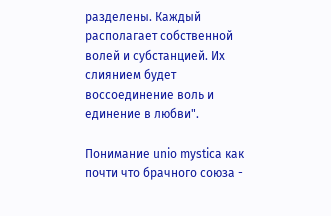разделены. Каждый располагает собственной волей и субстанцией. Их слиянием будет воссоединение воль и единение в любви".

Понимание unio mystica как почти что брачного союза -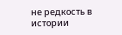не редкость в истории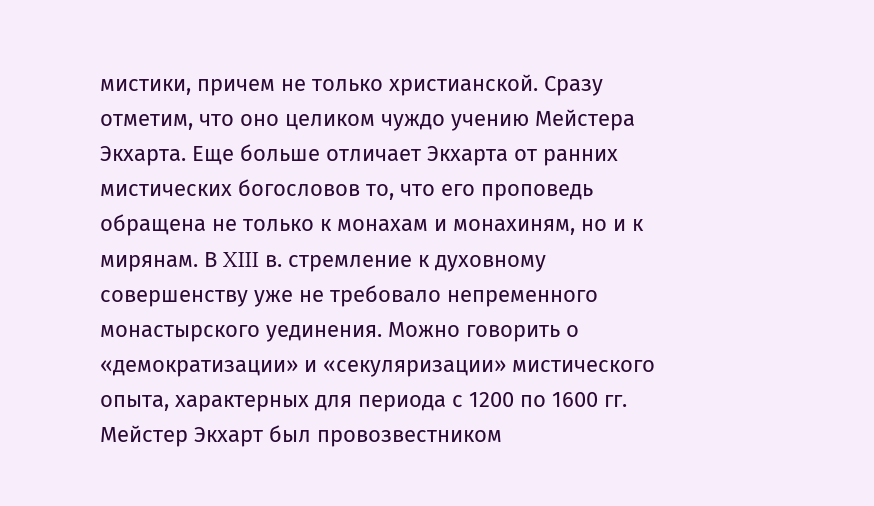мистики, причем не только христианской. Сразу отметим, что оно целиком чуждо учению Мейстера Экхарта. Еще больше отличает Экхарта от ранних мистических богословов то, что его проповедь обращена не только к монахам и монахиням, но и к мирянам. В XIII в. стремление к духовному совершенству уже не требовало непременного монастырского уединения. Можно говорить о «демократизации» и «секуляризации» мистического опыта, характерных для периода с 1200 по 1600 гг. Мейстер Экхарт был провозвестником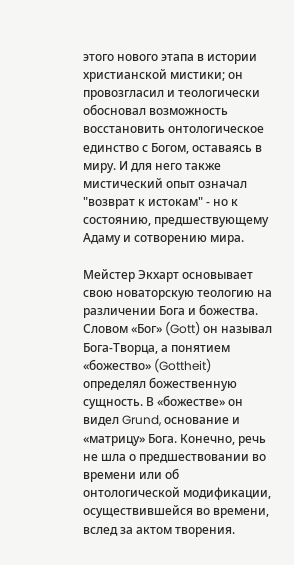этого нового этапа в истории христианской мистики; он провозгласил и теологически обосновал возможность восстановить онтологическое единство с Богом, оставаясь в миру. И для него также мистический опыт означал "возврат к истокам" - но к состоянию, предшествующему Адаму и сотворению мира.

Мейстер Экхарт основывает свою новаторскую теологию на различении Бога и божества. Словом «Бог» (Gott) он называл Бога-Творца, а понятием «божество» (Gottheit) определял божественную сущность. В «божестве» он видел Grund, основание и «матрицу» Бога. Конечно, речь не шла о предшествовании во времени или об онтологической модификации, осуществившейся во времени, вслед за актом творения.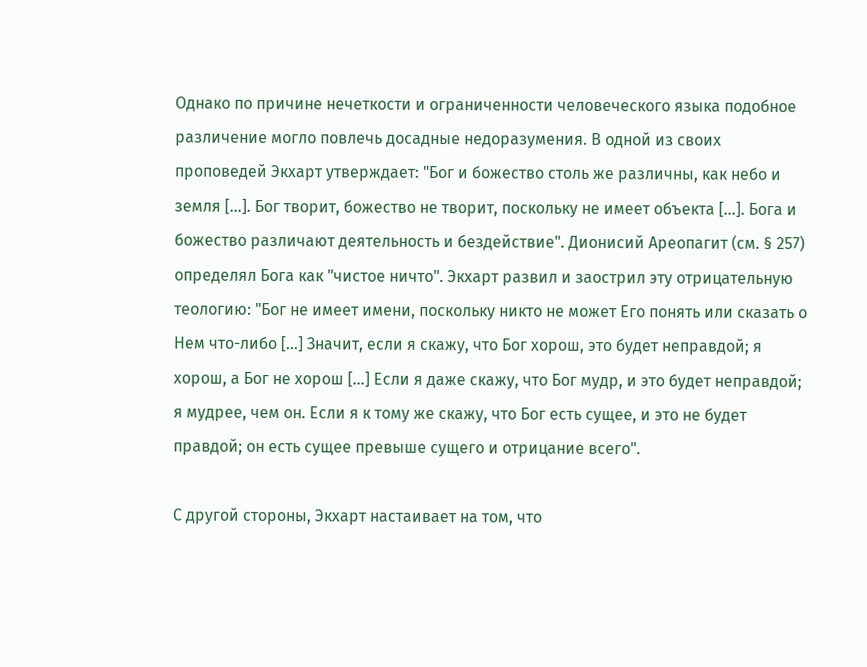Однако по причине нечеткости и ограниченности человеческого языка подобное различение могло повлечь досадные недоразумения. В одной из своих проповедей Экхарт утверждает: "Бог и божество столь же различны, как небо и земля […]. Бог творит, божество не творит, поскольку не имеет объекта […]. Бога и божество различают деятельность и бездействие". Дионисий Ареопагит (см. § 257) определял Бога как "чистое ничто". Экхарт развил и заострил эту отрицательную теологию: "Бог не имеет имени, поскольку никто не может Его понять или сказать о Нем что-либо […] Значит, если я скажу, что Бог хорош, это будет неправдой; я хорош, а Бог не хорош […] Если я даже скажу, что Бог мудр, и это будет неправдой; я мудрее, чем он. Если я к тому же скажу, что Бог есть сущее, и это не будет правдой; он есть сущее превыше сущего и отрицание всего".

С другой стороны, Экхарт настаивает на том, что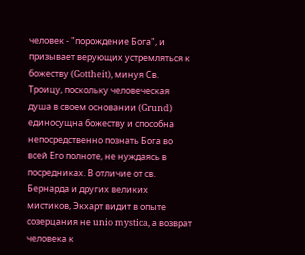человек - "порождение Бога", и призывает верующих устремляться к божеству (Gottheit), минуя Св. Троицу, поскольку человеческая душа в своем основании (Grund) единосущна божеству и способна непосредственно познать Бога во всей Его полноте, не нуждаясь в посредниках. В отличие от св. Бернарда и других великих мистиков, Экхарт видит в опыте созерцания не unio mystica, а возврат человека к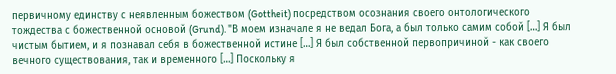первичному единству с неявленным божеством (Gottheit) посредством осознания своего онтологического тождества с божественной основой (Grund). "В моем изначале я не ведал Бога, а был только самим собой […] Я был чистым бытием, и я познавал себя в божественной истине […] Я был собственной первопричиной - как своего вечного существования, так и временного […] Поскольку я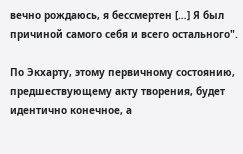вечно рождаюсь, я бессмертен […] Я был причиной самого себя и всего остального".

По Экхарту, этому первичному состоянию, предшествующему акту творения, будет идентично конечное, а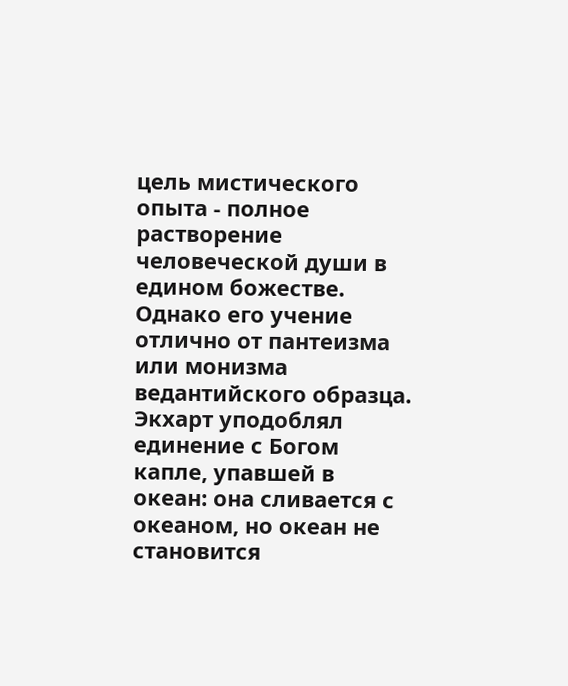цель мистического опыта - полное растворение человеческой души в едином божестве. Однако его учение отлично от пантеизма или монизма ведантийского образца. Экхарт уподоблял единение с Богом капле, упавшей в океан: она сливается с океаном, но океан не становится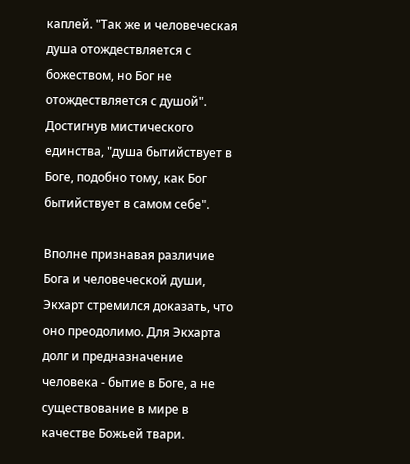каплей. "Так же и человеческая душа отождествляется с божеством, но Бог не отождествляется с душой". Достигнув мистического единства, "душа бытийствует в Боге, подобно тому, как Бог бытийствует в самом себе".

Вполне признавая различие Бога и человеческой души, Экхарт стремился доказать, что оно преодолимо. Для Экхарта долг и предназначение человека - бытие в Боге, а не существование в мире в качестве Божьей твари.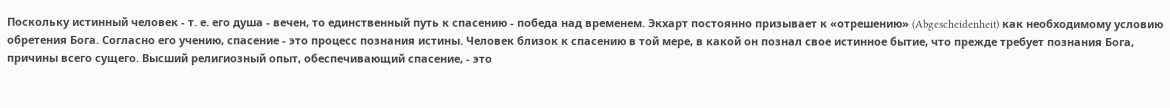Поскольку истинный человек - т. е. его душа - вечен, то единственный путь к спасению - победа над временем. Экхарт постоянно призывает к «отрешению» (Abgescheidenheit) как необходимому условию обретения Бога. Согласно его учению, спасение - это процесс познания истины. Человек близок к спасению в той мере, в какой он познал свое истинное бытие, что прежде требует познания Бога, причины всего сущего. Высший религиозный опыт, обеспечивающий спасение, - это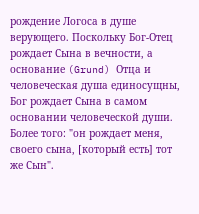рождение Логоса в душе верующего. Поскольку Бог-Отец рождает Сына в вечности, а основание (Grund) Отца и человеческая душа единосущны, Бог рождает Сына в самом основании человеческой души. Более того: "он рождает меня, своего сына, [который есть] тот же Сын".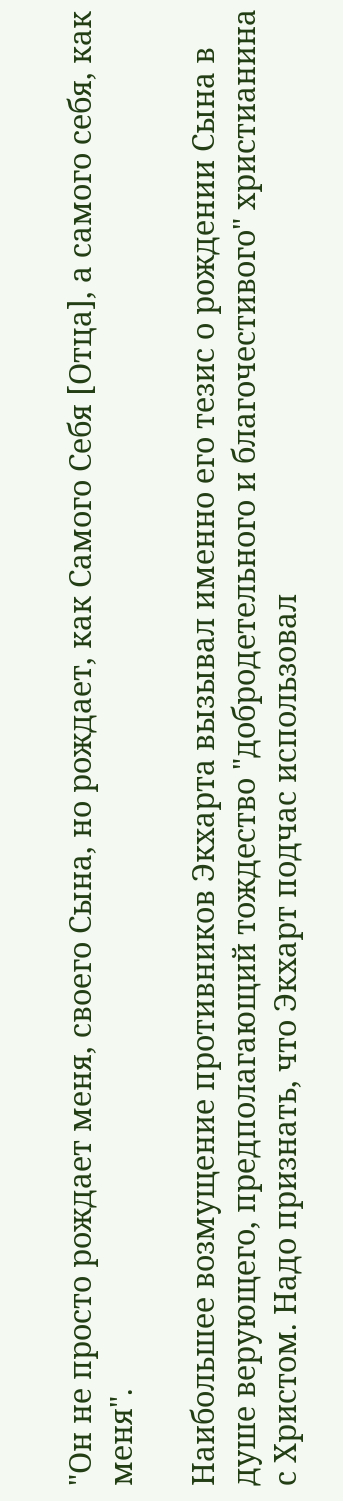"Он не просто рождает меня, своего Сына, но рождает, как Самого Себя [Отца], а самого себя, как меня".

Наибольшее возмущение противников Экхарта вызывал именно его тезис о рождении Сына в душе верующего, предполагающий тождество "добродетельного и благочестивого" христианина с Христом. Надо признать, что Экхарт подчас использовал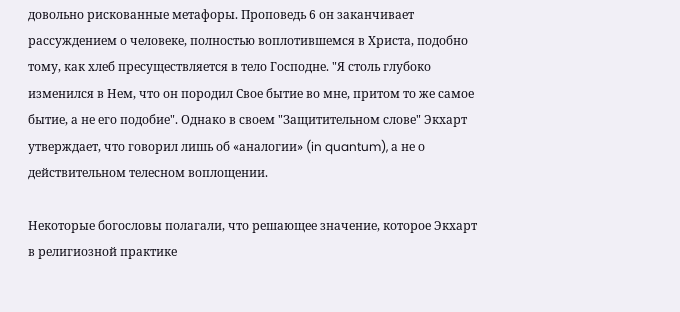довольно рискованные метафоры. Проповедь 6 он заканчивает рассуждением о человеке, полностью воплотившемся в Христа, подобно тому, как хлеб пресуществляется в тело Господне. "Я столь глубоко изменился в Нем, что он породил Свое бытие во мне, притом то же самое бытие, а не его подобие". Однако в своем "Защитительном слове" Экхарт утверждает, что говорил лишь об «аналогии» (in quantum), а не о действительном телесном воплощении.

Некоторые богословы полагали, что решающее значение, которое Экхарт в религиозной практике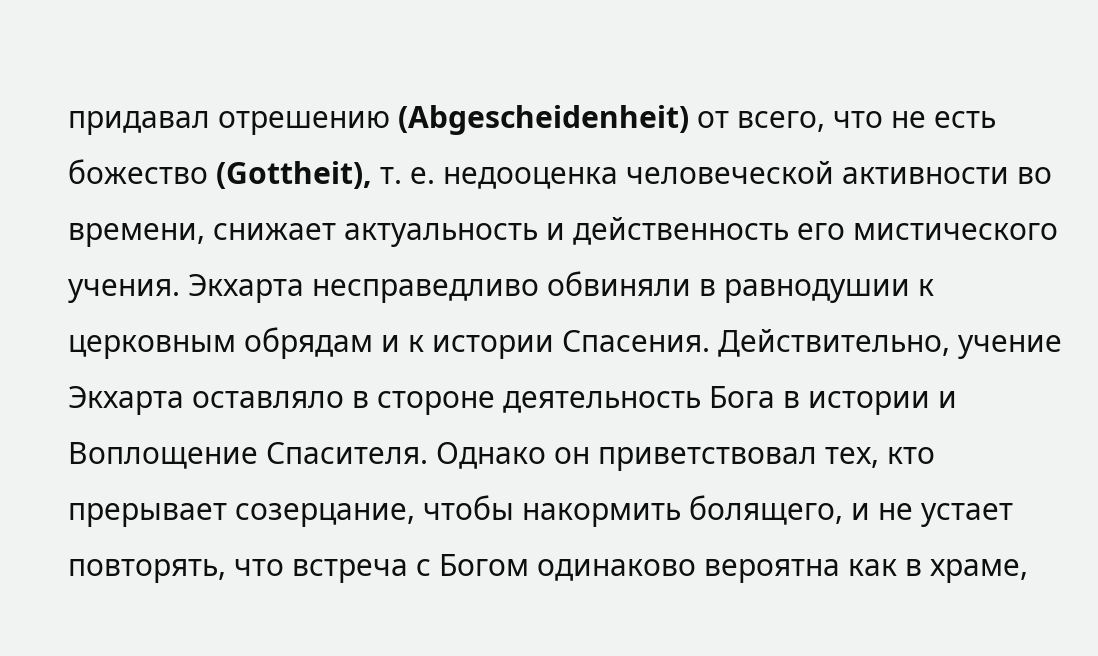придавал отрешению (Abgescheidenheit) от всего, что не есть божество (Gottheit), т. е. недооценка человеческой активности во времени, снижает актуальность и действенность его мистического учения. Экхарта несправедливо обвиняли в равнодушии к церковным обрядам и к истории Спасения. Действительно, учение Экхарта оставляло в стороне деятельность Бога в истории и Воплощение Спасителя. Однако он приветствовал тех, кто прерывает созерцание, чтобы накормить болящего, и не устает повторять, что встреча с Богом одинаково вероятна как в храме,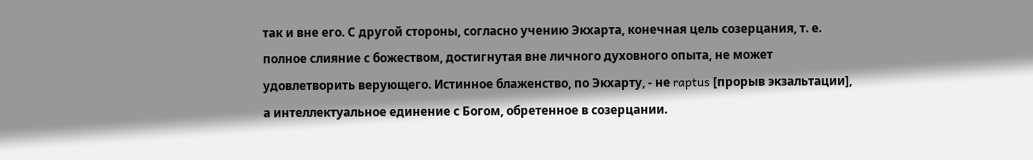так и вне его. С другой стороны, согласно учению Экхарта, конечная цель созерцания, т. е. полное слияние с божеством, достигнутая вне личного духовного опыта, не может удовлетворить верующего. Истинное блаженство, по Экхарту, - не raptus [прорыв экзальтации], а интеллектуальное единение с Богом, обретенное в созерцании.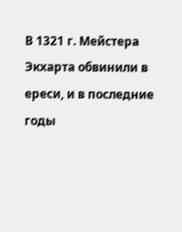В 1321 г. Мейстера Экхарта обвинили в ереси, и в последние годы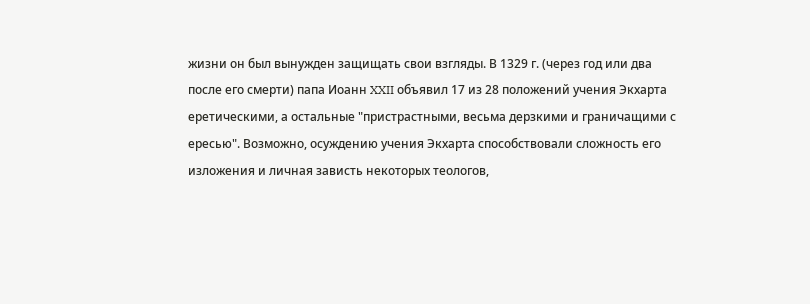жизни он был вынужден защищать свои взгляды. В 1329 г. (через год или два после его смерти) папа Иоанн XXII объявил 17 из 28 положений учения Экхарта еретическими, а остальные "пристрастными, весьма дерзкими и граничащими с ересью". Возможно, осуждению учения Экхарта способствовали сложность его изложения и личная зависть некоторых теологов,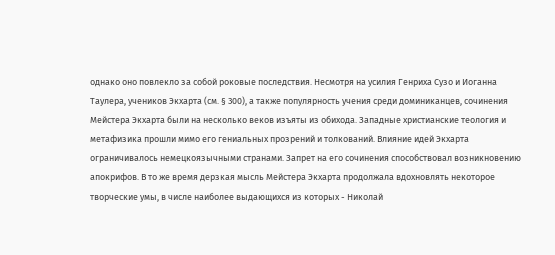однако оно повлекло за собой роковые последствия. Несмотря на усилия Генриха Сузо и Иоганна Таулера, учеников Экхарта (см. § 300), а также популярность учения среди доминиканцев, сочинения Мейстера Экхарта были на несколько веков изъяты из обихода. Западные христианские теология и метафизика прошли мимо его гениальных прозрений и толкований. Влияние идей Экхарта ограничивалось немецкоязычными странами. Запрет на его сочинения способствовал возникновению апокрифов. В то же время дерзкая мысль Мейстера Экхарта продолжала вдохновлять некоторое творческие умы, в числе наиболее выдающихся из которых - Николай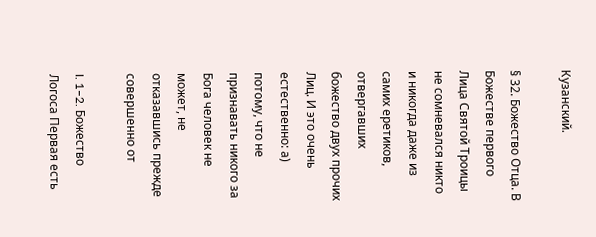Кузанский.

§ 32. Божество Отца. В Божестве первого Лица Святой Троицы не сомневался никто и никогда даже из самих еретиков, отвергавших божество двух прочих Лиц. И это очень естественно: а) потому, что не признавать никого за Бога человек не может, не отказавшись прежде совершенно от

I. 1–2. Божество Логоса Первая есть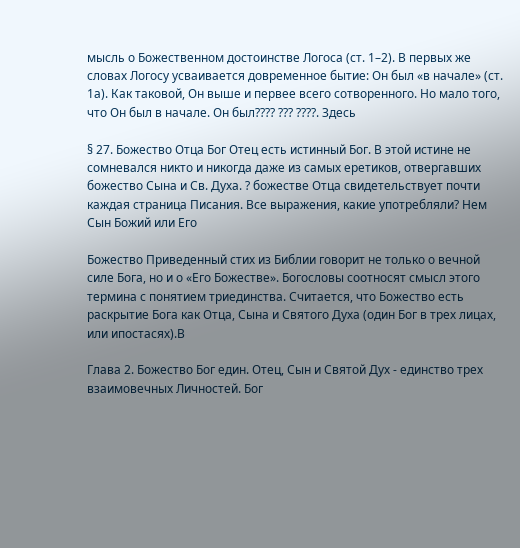мысль о Божественном достоинстве Логоса (ст. 1–2). В первых же словах Логосу усваивается довременное бытие: Он был «в начале» (ст. 1а). Как таковой, Он выше и первее всего сотворенного. Но мало того, что Он был в начале. Он был???? ??? ????. Здесь

§ 27. Божество Отца Бог Отец есть истинный Бог. В этой истине не сомневался никто и никогда даже из самых еретиков, отвергавших божество Сына и Св. Духа. ? божестве Отца свидетельствует почти каждая страница Писания. Все выражения, какие употребляли? Нем Сын Божий или Его

Божество Приведенный стих из Библии говорит не только о вечной силе Бога, но и о «Его Божестве». Богословы соотносят смысл этого термина с понятием триединства. Считается, что Божество есть раскрытие Бога как Отца, Сына и Святого Духа (один Бог в трех лицах, или ипостасях).В

Глава 2. Божество Бог един. Отец, Сын и Святой Дух - единство трех взаимовечных Личностей. Бог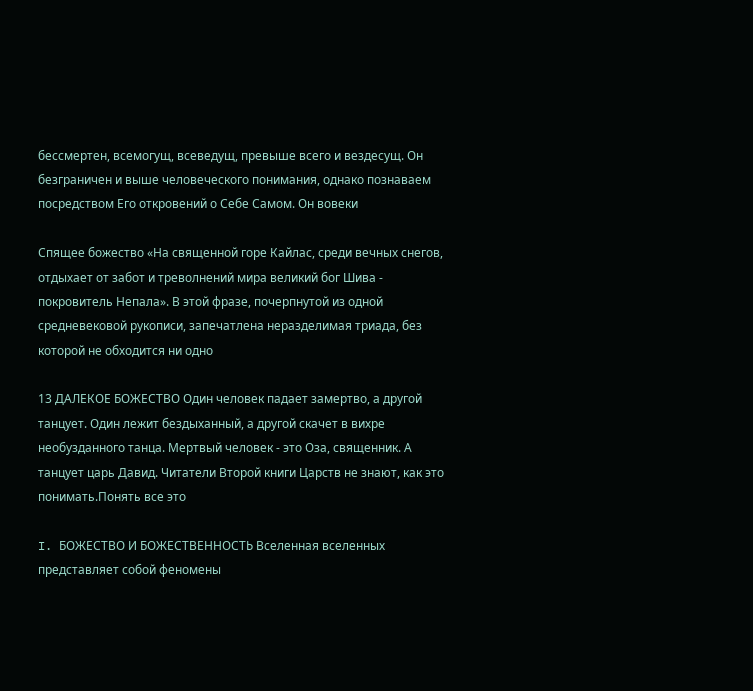бессмертен, всемогущ, всеведущ, превыше всего и вездесущ. Он безграничен и выше человеческого понимания, однако познаваем посредством Его откровений о Себе Самом. Он вовеки

Спящее божество «На священной горе Кайлас, среди вечных снегов, отдыхает от забот и треволнений мира великий бог Шива - покровитель Непала». В этой фразе, почерпнутой из одной средневековой рукописи, запечатлена неразделимая триада, без которой не обходится ни одно

13 ДАЛЕКОЕ БОЖЕСТВО Один человек падает замертво, а другой танцует. Один лежит бездыханный, а другой скачет в вихре необузданного танца. Мертвый человек - это Оза, священник. А танцует царь Давид. Читатели Второй книги Царств не знают, как это понимать.Понять все это

I. БОЖЕСТВО И БОЖЕСТВЕННОСТЬ Вселенная вселенных представляет собой феномены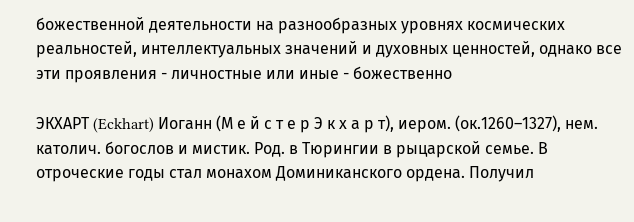божественной деятельности на разнообразных уровнях космических реальностей, интеллектуальных значений и духовных ценностей, однако все эти проявления - личностные или иные - божественно

ЭКХАРТ (Eckhart) Иоганн (М е й с т е р Э к х а р т), иером. (ок.1260–1327), нем. католич. богослов и мистик. Род. в Тюрингии в рыцарской семье. В отроческие годы стал монахом Доминиканского opдeнa. Пoлyчил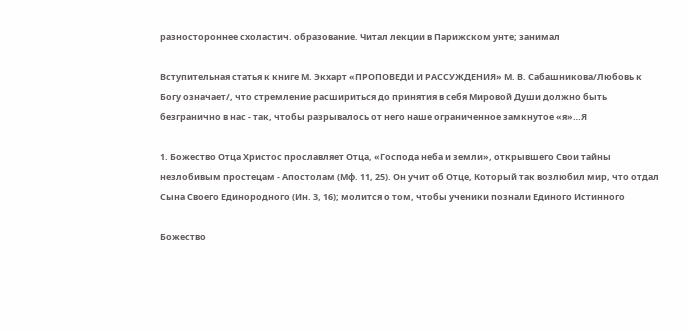разностороннее схоластич. образование. Читал лекции в Парижском унте; занимал

Вступительная статья к книге М. Экхарт «ПРОПОВЕДИ И РАССУЖДЕНИЯ» М. В. Сабашникова/Любовь к Богу означает/, что стремление расшириться до принятия в себя Мировой Души должно быть безгранично в нас - так, чтобы разрывалось от него наше ограниченное замкнутое «я»…Я

1. Божество Отца Христос прославляет Отца, «Господа неба и земли», открывшего Свои тайны незлобивым простецам - Апостолам (Мф. 11, 25). Он учит об Отце, Который так возлюбил мир, что отдал Сына Своего Единородного (Ин. 3, 16); молится о том, чтобы ученики познали Единого Истинного

Божество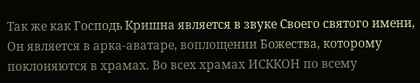Так же как Господь Кришна является в звуке Своего святого имени, Он является в арка-аватаре, воплощении Божества, которому поклоняются в храмах. Во всех храмах ИСККОН по всему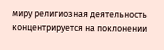миру религиозная деятельность концентрируется на поклонении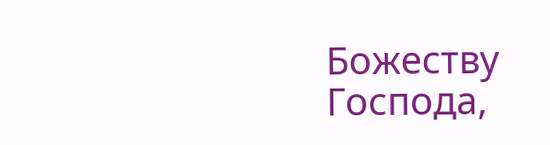Божеству Господа,